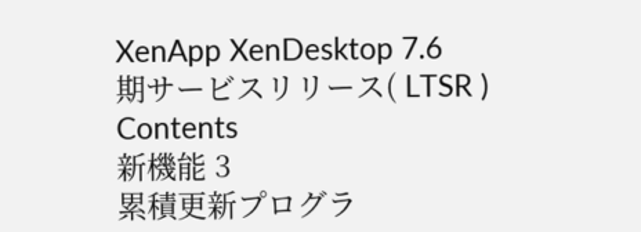XenApp XenDesktop 7.6
期サービスリリース( LTSR )
Contents
新機能 3
累積更新プログラ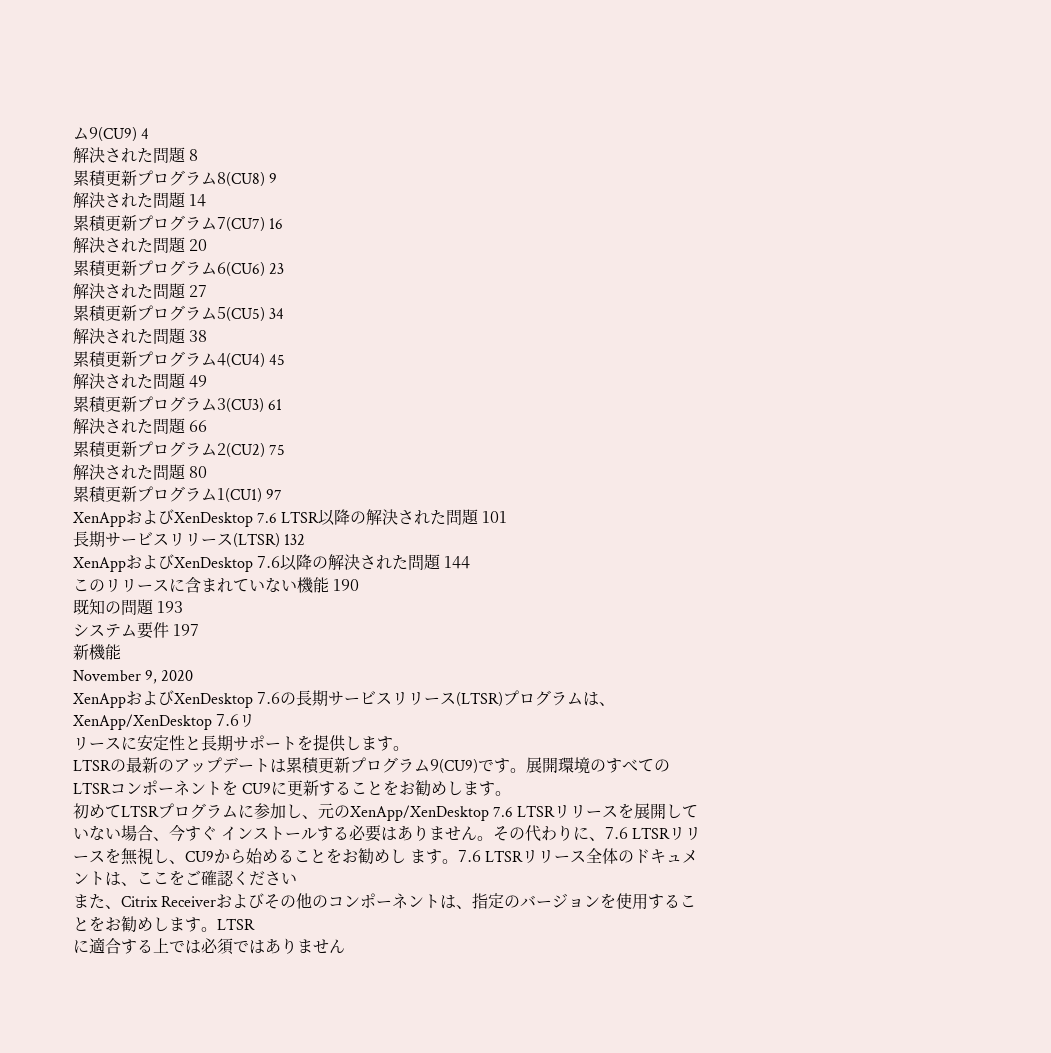ム9(CU9) 4
解決された問題 8
累積更新プログラム8(CU8) 9
解決された問題 14
累積更新プログラム7(CU7) 16
解決された問題 20
累積更新プログラム6(CU6) 23
解決された問題 27
累積更新プログラム5(CU5) 34
解決された問題 38
累積更新プログラム4(CU4) 45
解決された問題 49
累積更新プログラム3(CU3) 61
解決された問題 66
累積更新プログラム2(CU2) 75
解決された問題 80
累積更新プログラム1(CU1) 97
XenAppおよびXenDesktop 7.6 LTSR以降の解決された問題 101
⻑期サービスリリース(LTSR) 132
XenAppおよびXenDesktop 7.6以降の解決された問題 144
このリリースに含まれていない機能 190
既知の問題 193
システム要件 197
新機能
November 9, 2020
XenAppおよびXenDesktop 7.6の⻑期サービスリリース(LTSR)プログラムは、XenApp/XenDesktop 7.6リ
リースに安定性と⻑期サポートを提供します。
LTSRの最新のアップデートは累積更新プログラム9(CU9)です。展開環境のすべてのLTSRコンポーネントを CU9に更新することをお勧めします。
初めてLTSRプログラムに参加し、元のXenApp/XenDesktop 7.6 LTSRリリースを展開していない場合、今すぐ インストールする必要はありません。その代わりに、7.6 LTSRリリースを無視し、CU9から始めることをお勧めし ます。7.6 LTSRリリース全体のドキュメントは、ここをご確認ください
また、Citrix Receiverおよびその他のコンポーネントは、指定のバージョンを使用することをお勧めします。LTSR
に適合する上では必須ではありません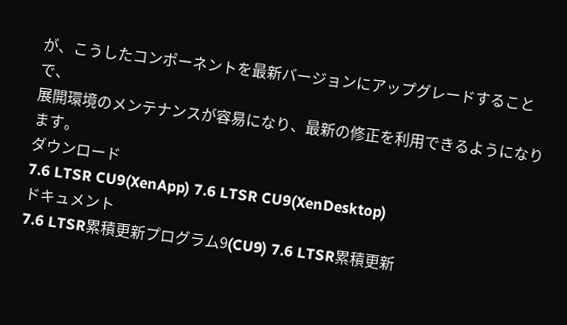が、こうしたコンポーネントを最新バージョンにアップグレードすることで、
展開環境のメンテナンスが容易になり、最新の修正を利用できるようになります。
ダウンロード
7.6 LTSR CU9(XenApp) 7.6 LTSR CU9(XenDesktop)
ドキュメント
7.6 LTSR累積更新プログラム9(CU9) 7.6 LTSR累積更新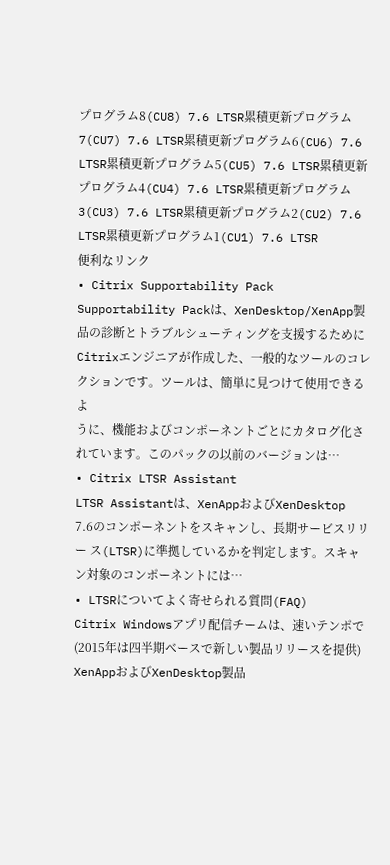プログラム8(CU8) 7.6 LTSR累積更新プログラム7(CU7) 7.6 LTSR累積更新プログラム6(CU6) 7.6 LTSR累積更新プログラム5(CU5) 7.6 LTSR累積更新プログラム4(CU4) 7.6 LTSR累積更新プログラム3(CU3) 7.6 LTSR累積更新プログラム2(CU2) 7.6 LTSR累積更新プログラム1(CU1) 7.6 LTSR
便利なリンク
• Citrix Supportability Pack
Supportability Packは、XenDesktop/XenApp製品の診断とトラブルシューティングを支援するために
Citrixエンジニアが作成した、一般的なツールのコレクションです。ツールは、簡単に見つけて使用できるよ
うに、機能およびコンポーネントごとにカタログ化されています。このパックの以前のバージョンは…
• Citrix LTSR Assistant
LTSR Assistantは、XenAppおよびXenDesktop 7.6のコンポーネントをスキャンし、⻑期サービスリリー ス(LTSR)に準拠しているかを判定します。スキャン対象のコンポーネントには…
• LTSRについてよく寄せられる質問(FAQ)
Citrix Windowsアプリ配信チームは、速いテンポで(2015年は四半期ベースで新しい製品リリースを提供)
XenAppおよびXenDesktop製品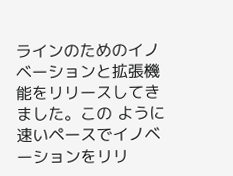ラインのためのイノベーションと拡張機能をリリースしてきました。この ように速いペースでイノベーションをリリ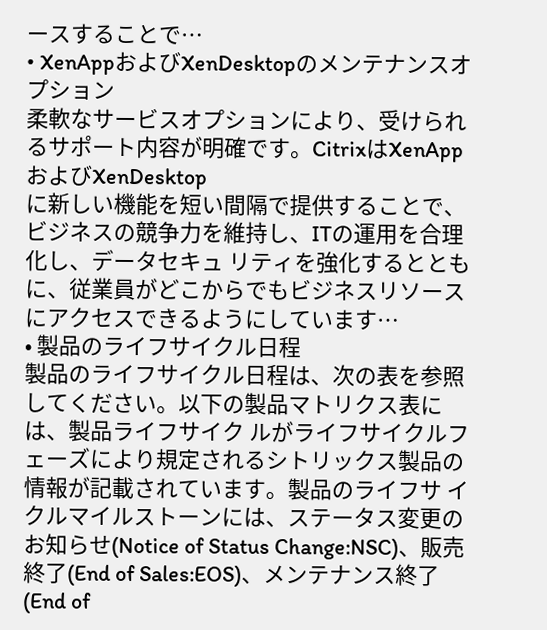ースすることで…
• XenAppおよびXenDesktopのメンテナンスオプション
柔軟なサービスオプションにより、受けられるサポート内容が明確です。CitrixはXenAppおよびXenDesktop
に新しい機能を短い間隔で提供することで、ビジネスの競争力を維持し、ITの運用を合理化し、データセキュ リティを強化するとともに、従業員がどこからでもビジネスリソースにアクセスできるようにしています…
• 製品のライフサイクル日程
製品のライフサイクル日程は、次の表を参照してください。以下の製品マトリクス表には、製品ライフサイク ルがライフサイクルフェーズにより規定されるシトリックス製品の情報が記載されています。製品のライフサ イクルマイルストーンには、ステータス変更のお知らせ(Notice of Status Change:NSC)、販売終了(End of Sales:EOS)、メンテナンス終了(End of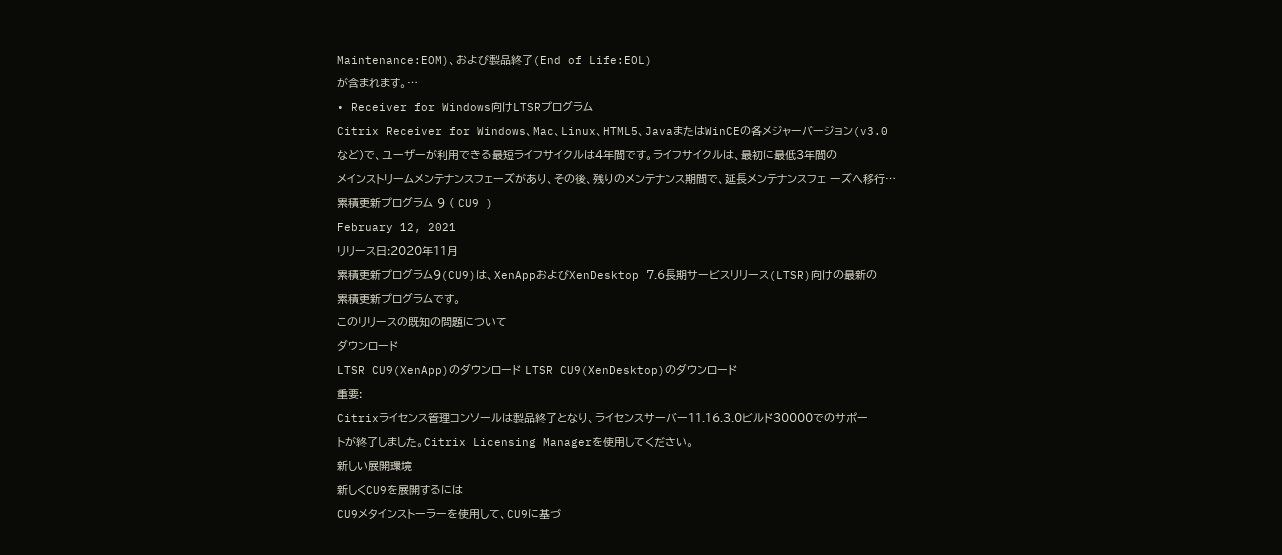Maintenance:EOM)、および製品終了(End of Life:EOL)
が含まれます。…
• Receiver for Windows向けLTSRプログラム
Citrix Receiver for Windows、Mac、Linux、HTML5、JavaまたはWinCEの各メジャーバージョン(v3.0
など)で、ユーザーが利用できる最短ライフサイクルは4年間です。ライフサイクルは、最初に最低3年間の
メインストリームメンテナンスフェーズがあり、その後、残りのメンテナンス期間で、延⻑メンテナンスフェ ーズへ移行…
累積更新プログラム 9 ( CU9 )
February 12, 2021
リリース日:2020年11月
累積更新プログラム9(CU9)は、XenAppおよびXenDesktop 7.6⻑期サービスリリース(LTSR)向けの最新の
累積更新プログラムです。
このリリースの既知の問題について
ダウンロード
LTSR CU9(XenApp)のダウンロード LTSR CU9(XenDesktop)のダウンロード
重要:
Citrixライセンス管理コンソールは製品終了となり、ライセンスサーバー11.16.3.0ビルド30000でのサポー
トが終了しました。Citrix Licensing Managerを使用してください。
新しい展開環境
新しくCU9を展開するには
CU9メタインストーラーを使用して、CU9に基づ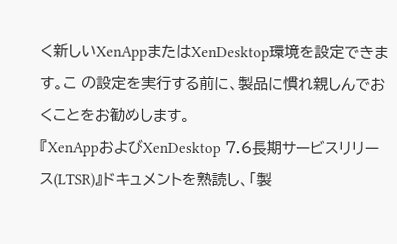く新しいXenAppまたはXenDesktop環境を設定できます。こ の設定を実行する前に、製品に慣れ親しんでおくことをお勧めします。
『XenAppおよびXenDesktop 7.6⻑期サービスリリース(LTSR)』ドキュメントを熟読し、「製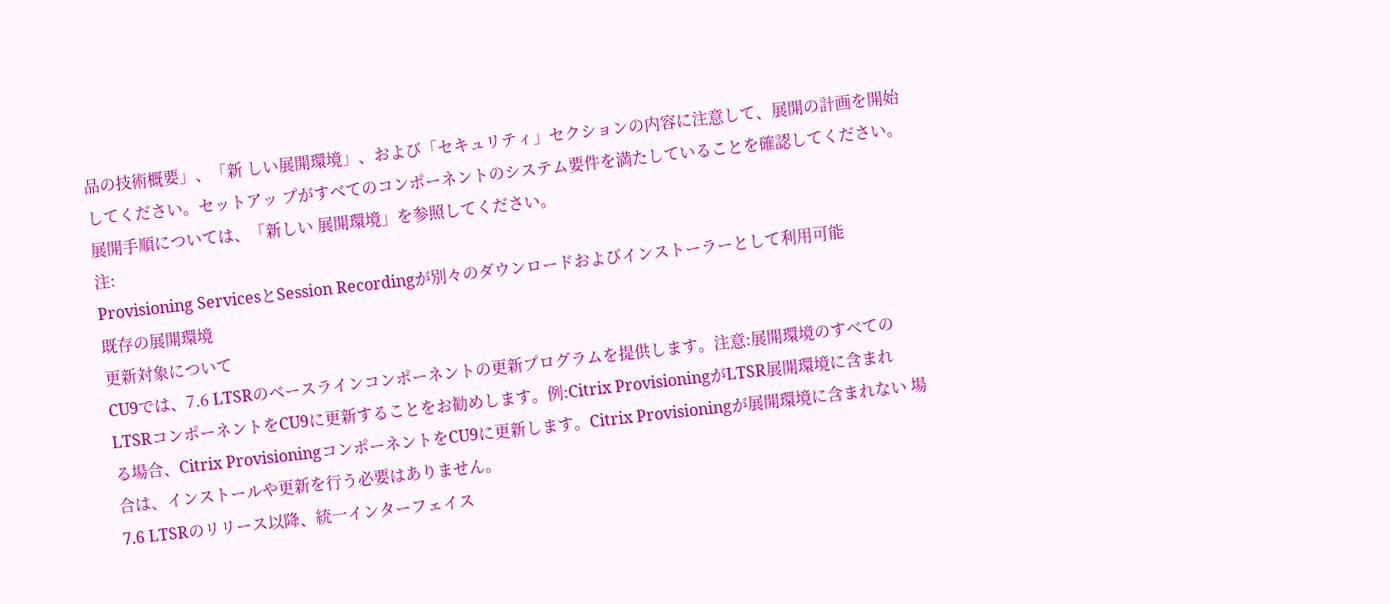品の技術概要」、「新 しい展開環境」、および「セキュリティ」セクションの内容に注意して、展開の計画を開始してください。セットアッ プがすべてのコンポーネントのシステム要件を満たしていることを確認してください。展開手順については、「新しい 展開環境」を参照してください。
注:
Provisioning ServicesとSession Recordingが別々のダウンロードおよびインストーラーとして利用可能
既存の展開環境
更新対象について
CU9では、7.6 LTSRのベースラインコンポーネントの更新プログラムを提供します。注意:展開環境のすべての
LTSRコンポーネントをCU9に更新することをお勧めします。例:Citrix ProvisioningがLTSR展開環境に含まれ
る場合、Citrix ProvisioningコンポーネントをCU9に更新します。Citrix Provisioningが展開環境に含まれない 場合は、インストールや更新を行う必要はありません。
7.6 LTSRのリリース以降、統一インターフェイス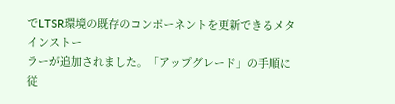でLTSR環境の既存のコンポーネントを更新できるメタインストー
ラーが追加されました。「アップグレード」の手順に従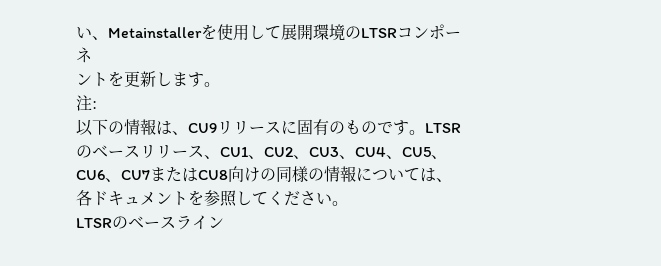い、Metainstallerを使用して展開環境のLTSRコンポーネ
ントを更新します。
注:
以下の情報は、CU9リリースに固有のものです。LTSRのベースリリース、CU1、CU2、CU3、CU4、CU5、 CU6、CU7またはCU8向けの同様の情報については、各ドキュメントを参照してください。
LTSRのベースライン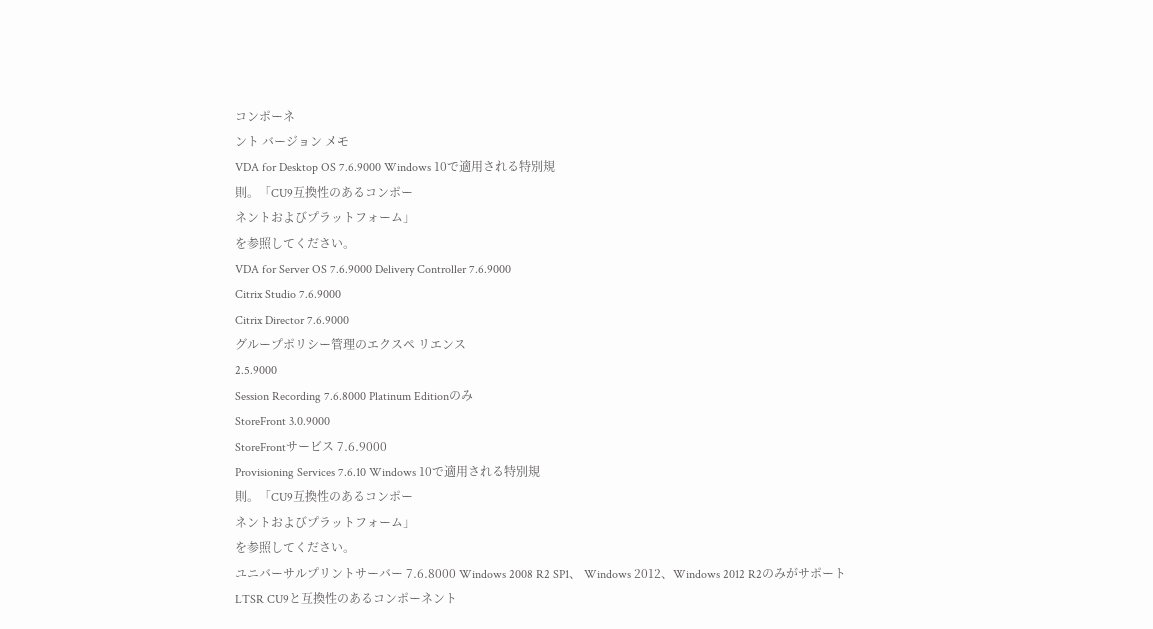コンポーネ
ント バージョン メモ
VDA for Desktop OS 7.6.9000 Windows 10で適用される特別規
則。「CU9互換性のあるコンポー
ネントおよびプラットフォーム」
を参照してください。
VDA for Server OS 7.6.9000 Delivery Controller 7.6.9000
Citrix Studio 7.6.9000
Citrix Director 7.6.9000
グループポリシー管理のエクスペ リエンス
2.5.9000
Session Recording 7.6.8000 Platinum Editionのみ
StoreFront 3.0.9000
StoreFrontサービス 7.6.9000
Provisioning Services 7.6.10 Windows 10で適用される特別規
則。「CU9互換性のあるコンポー
ネントおよびプラットフォーム」
を参照してください。
ユニバーサルプリントサーバー 7.6.8000 Windows 2008 R2 SP1、 Windows 2012、Windows 2012 R2のみがサポート
LTSR CU9と互換性のあるコンポーネント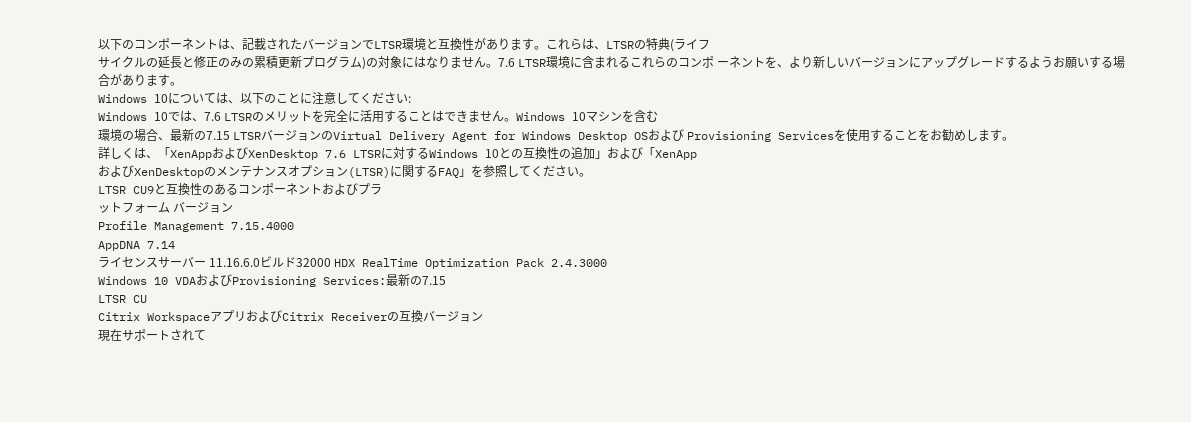以下のコンポーネントは、記載されたバージョンでLTSR環境と互換性があります。これらは、LTSRの特典(ライフ
サイクルの延⻑と修正のみの累積更新プログラム)の対象にはなりません。7.6 LTSR環境に含まれるこれらのコンポ ーネントを、より新しいバージョンにアップグレードするようお願いする場合があります。
Windows 10については、以下のことに注意してください:
Windows 10では、7.6 LTSRのメリットを完全に活用することはできません。Windows 10マシンを含む
環境の場合、最新の7.15 LTSRバージョンのVirtual Delivery Agent for Windows Desktop OSおよび Provisioning Servicesを使用することをお勧めします。
詳しくは、「XenAppおよびXenDesktop 7.6 LTSRに対するWindows 10との互換性の追加」および「XenApp
およびXenDesktopのメンテナンスオプション(LTSR)に関するFAQ」を参照してください。
LTSR CU9と互換性のあるコンポーネントおよびプラ
ットフォーム バージョン
Profile Management 7.15.4000
AppDNA 7.14
ライセンスサーバー 11.16.6.0ビルド32000 HDX RealTime Optimization Pack 2.4.3000
Windows 10 VDAおよびProvisioning Services:最新の7.15
LTSR CU
Citrix WorkspaceアプリおよびCitrix Receiverの互換バージョン
現在サポートされて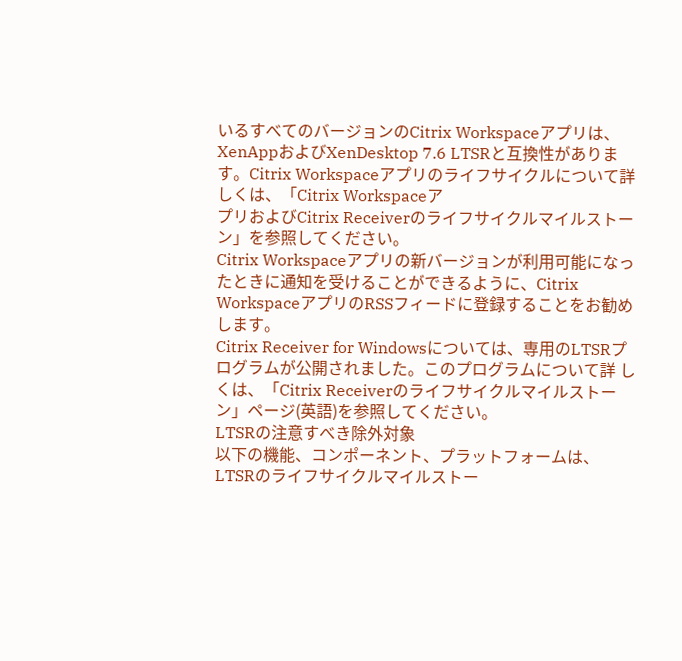いるすべてのバージョンのCitrix Workspaceアプリは、XenAppおよびXenDesktop 7.6 LTSRと互換性があります。Citrix Workspaceアプリのライフサイクルについて詳しくは、「Citrix Workspaceア
プリおよびCitrix Receiverのライフサイクルマイルストーン」を参照してください。
Citrix Workspaceアプリの新バージョンが利用可能になったときに通知を受けることができるように、Citrix WorkspaceアプリのRSSフィードに登録することをお勧めします。
Citrix Receiver for Windowsについては、専用のLTSRプログラムが公開されました。このプログラムについて詳 しくは、「Citrix Receiverのライフサイクルマイルストーン」ページ(英語)を参照してください。
LTSRの注意すべき除外対象
以下の機能、コンポーネント、プラットフォームは、LTSRのライフサイクルマイルストー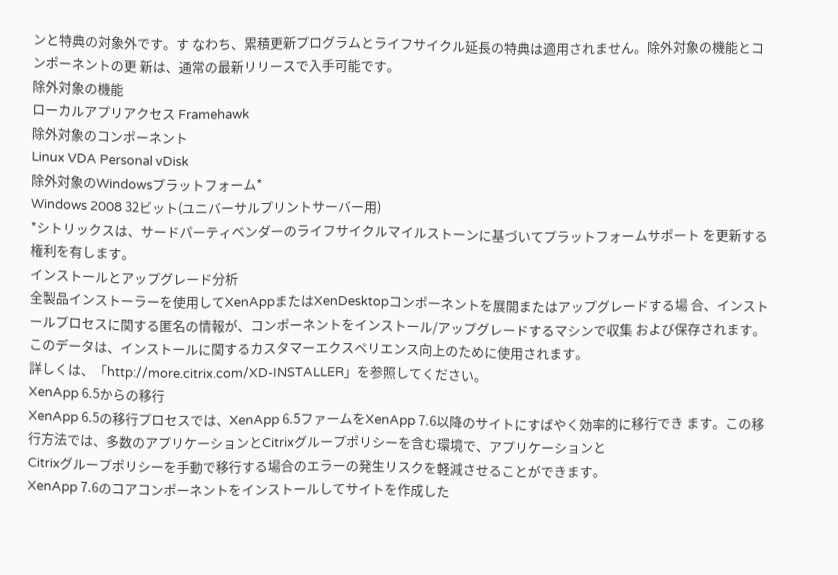ンと特典の対象外です。す なわち、累積更新プログラムとライフサイクル延⻑の特典は適用されません。除外対象の機能とコンポーネントの更 新は、通常の最新リリースで入手可能です。
除外対象の機能
ローカルアプリアクセス Framehawk
除外対象のコンポーネント
Linux VDA Personal vDisk
除外対象のWindowsプラットフォーム*
Windows 2008 32ビット(ユニバーサルプリントサーバー用)
*シトリックスは、サードパーティベンダーのライフサイクルマイルストーンに基づいてプラットフォームサポート を更新する権利を有します。
インストールとアップグレード分析
全製品インストーラーを使用してXenAppまたはXenDesktopコンポーネントを展開またはアップグレードする場 合、インストールプロセスに関する匿名の情報が、コンポーネントをインストール/アップグレードするマシンで収集 および保存されます。このデータは、インストールに関するカスタマーエクスペリエンス向上のために使用されます。
詳しくは、「http://more.citrix.com/XD-INSTALLER」を参照してください。
XenApp 6.5からの移行
XenApp 6.5の移行プロセスでは、XenApp 6.5ファームをXenApp 7.6以降のサイトにすばやく効率的に移行でき ます。この移行方法では、多数のアプリケーションとCitrixグループポリシーを含む環境で、アプリケーションと
Citrixグループポリシーを手動で移行する場合のエラーの発生リスクを軽減させることができます。
XenApp 7.6のコアコンポーネントをインストールしてサイトを作成した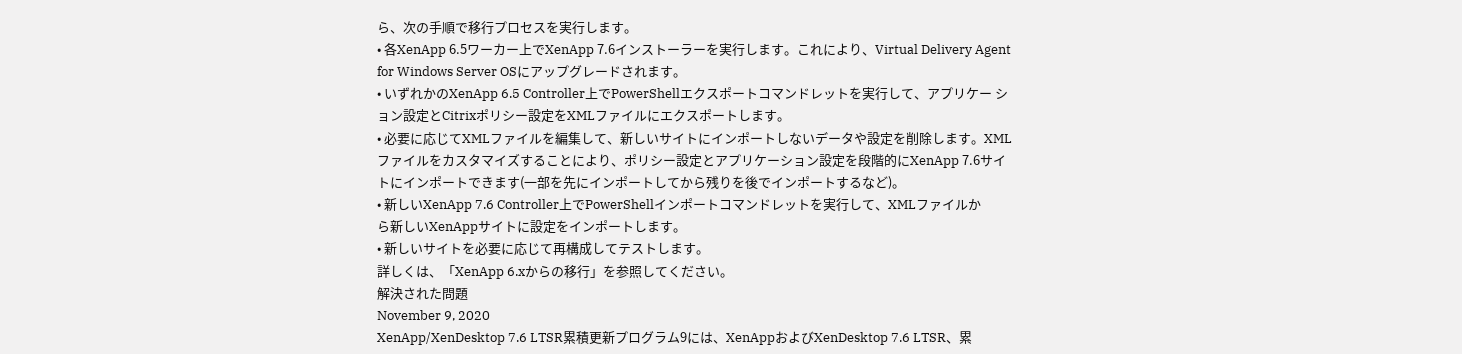ら、次の手順で移行プロセスを実行します。
• 各XenApp 6.5ワーカー上でXenApp 7.6インストーラーを実行します。これにより、Virtual Delivery Agent for Windows Server OSにアップグレードされます。
• いずれかのXenApp 6.5 Controller上でPowerShellエクスポートコマンドレットを実行して、アプリケー ション設定とCitrixポリシー設定をXMLファイルにエクスポートします。
• 必要に応じてXMLファイルを編集して、新しいサイトにインポートしないデータや設定を削除します。XML
ファイルをカスタマイズすることにより、ポリシー設定とアプリケーション設定を段階的にXenApp 7.6サイ
トにインポートできます(一部を先にインポートしてから残りを後でインポートするなど)。
• 新しいXenApp 7.6 Controller上でPowerShellインポートコマンドレットを実行して、XMLファイルか
ら新しいXenAppサイトに設定をインポートします。
• 新しいサイトを必要に応じて再構成してテストします。
詳しくは、「XenApp 6.xからの移行」を参照してください。
解決された問題
November 9, 2020
XenApp/XenDesktop 7.6 LTSR累積更新プログラム9には、XenAppおよびXenDesktop 7.6 LTSR、累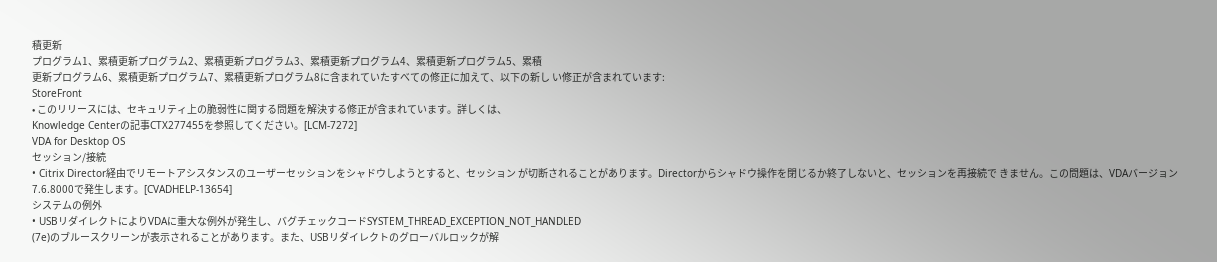積更新
プログラム1、累積更新プログラム2、累積更新プログラム3、累積更新プログラム4、累積更新プログラム5、累積
更新プログラム6、累積更新プログラム7、累積更新プログラム8に含まれていたすべての修正に加えて、以下の新し い修正が含まれています:
StoreFront
• このリリースには、セキュリティ上の脆弱性に関する問題を解決する修正が含まれています。詳しくは、
Knowledge Centerの記事CTX277455を参照してください。[LCM-7272]
VDA for Desktop OS
セッション/接続
• Citrix Director経由でリモートアシスタンスのユーザーセッションをシャドウしようとすると、セッション が切断されることがあります。Directorからシャドウ操作を閉じるか終了しないと、セッションを再接続で きません。この問題は、VDAバージョン7.6.8000で発生します。[CVADHELP-13654]
システムの例外
• USBリダイレクトによりVDAに重大な例外が発生し、バグチェックコードSYSTEM_THREAD_EXCEPTION_NOT_HANDLED
(7e)のブルースクリーンが表示されることがあります。また、USBリダイレクトのグローバルロックが解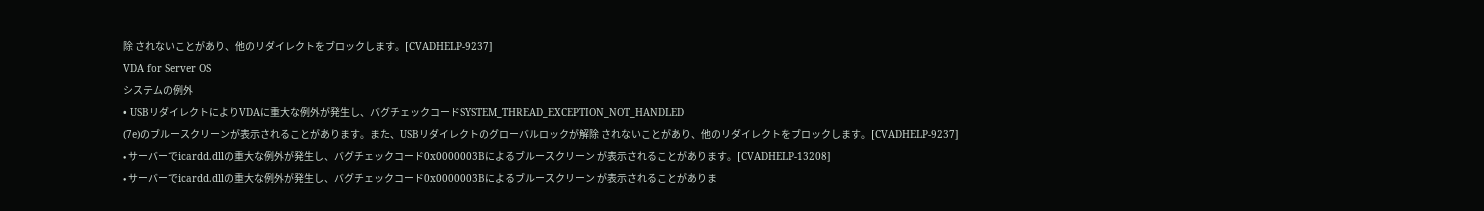除 されないことがあり、他のリダイレクトをブロックします。[CVADHELP-9237]
VDA for Server OS
システムの例外
• USBリダイレクトによりVDAに重大な例外が発生し、バグチェックコードSYSTEM_THREAD_EXCEPTION_NOT_HANDLED
(7e)のブルースクリーンが表示されることがあります。また、USBリダイレクトのグローバルロックが解除 されないことがあり、他のリダイレクトをブロックします。[CVADHELP-9237]
• サーバーでicardd.dllの重大な例外が発生し、バグチェックコード0x0000003Bによるブルースクリーン が表示されることがあります。[CVADHELP-13208]
• サーバーでicardd.dllの重大な例外が発生し、バグチェックコード0x0000003Bによるブルースクリーン が表示されることがありま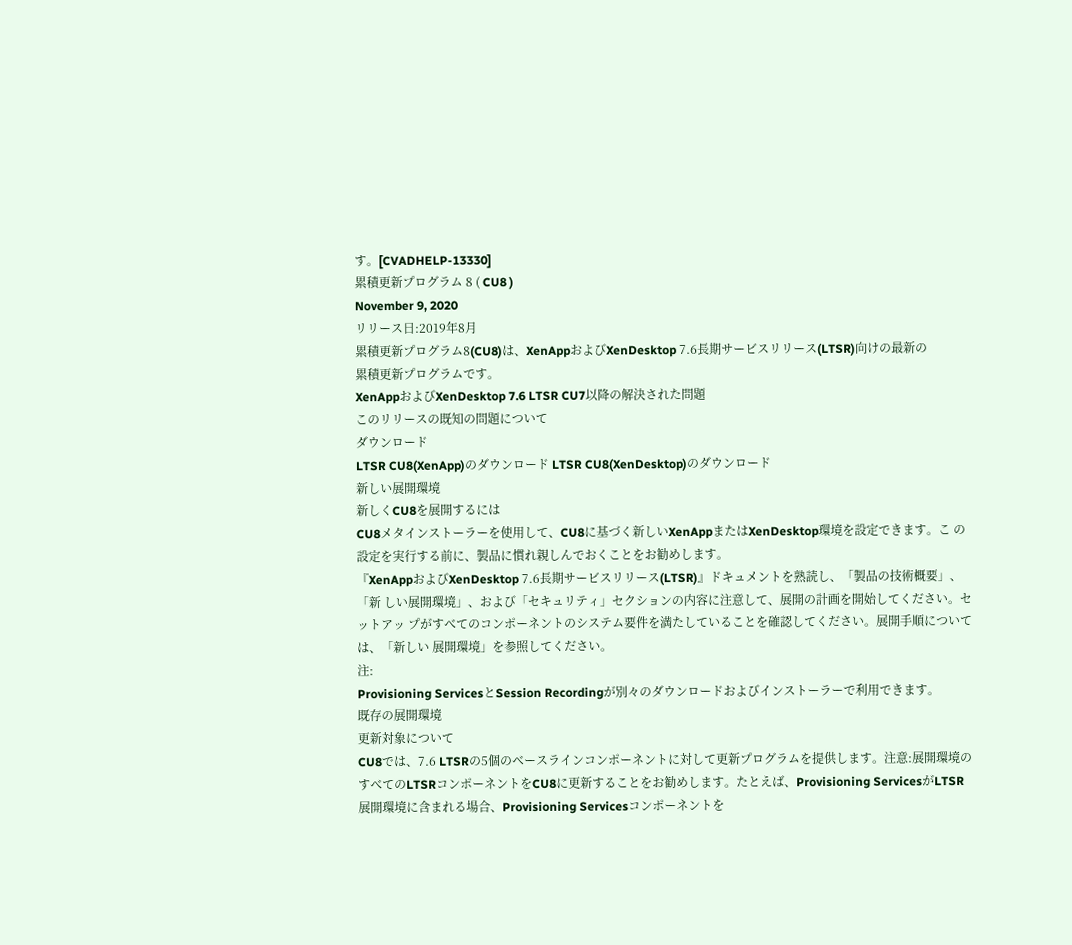す。[CVADHELP-13330]
累積更新プログラム 8 ( CU8 )
November 9, 2020
リリース日:2019年8月
累積更新プログラム8(CU8)は、XenAppおよびXenDesktop 7.6⻑期サービスリリース(LTSR)向けの最新の
累積更新プログラムです。
XenAppおよびXenDesktop 7.6 LTSR CU7以降の解決された問題
このリリースの既知の問題について
ダウンロード
LTSR CU8(XenApp)のダウンロード LTSR CU8(XenDesktop)のダウンロード
新しい展開環境
新しくCU8を展開するには
CU8メタインストーラーを使用して、CU8に基づく新しいXenAppまたはXenDesktop環境を設定できます。こ の設定を実行する前に、製品に慣れ親しんでおくことをお勧めします。
『XenAppおよびXenDesktop 7.6⻑期サービスリリース(LTSR)』ドキュメントを熟読し、「製品の技術概要」、「新 しい展開環境」、および「セキュリティ」セクションの内容に注意して、展開の計画を開始してください。セットアッ プがすべてのコンポーネントのシステム要件を満たしていることを確認してください。展開手順については、「新しい 展開環境」を参照してください。
注:
Provisioning ServicesとSession Recordingが別々のダウンロードおよびインストーラーで利用できます。
既存の展開環境
更新対象について
CU8では、7.6 LTSRの5個のベースラインコンポーネントに対して更新プログラムを提供します。注意:展開環境の すべてのLTSRコンポーネントをCU8に更新することをお勧めします。たとえば、Provisioning ServicesがLTSR
展開環境に含まれる場合、Provisioning Servicesコンポーネントを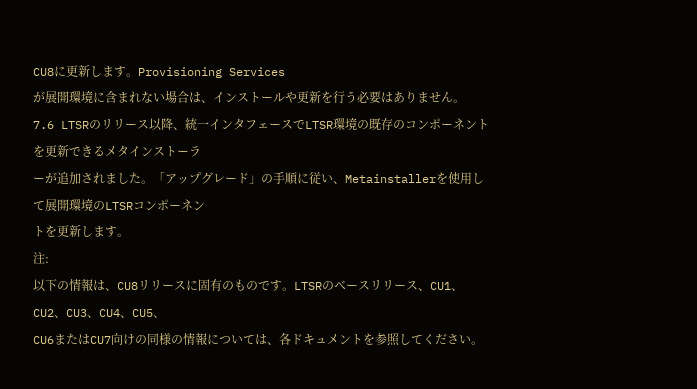CU8に更新します。Provisioning Services
が展開環境に含まれない場合は、インストールや更新を行う必要はありません。
7.6 LTSRのリリース以降、統一インタフェースでLTSR環境の既存のコンポーネントを更新できるメタインストーラ
ーが追加されました。「アップグレード」の手順に従い、Metainstallerを使用して展開環境のLTSRコンポーネン
トを更新します。
注:
以下の情報は、CU8リリースに固有のものです。LTSRのベースリリース、CU1、CU2、CU3、CU4、CU5、
CU6またはCU7向けの同様の情報については、各ドキュメントを参照してください。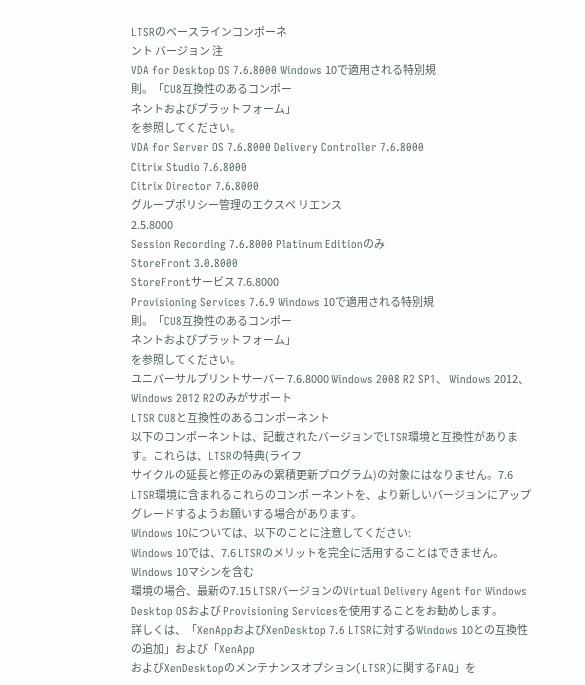LTSRのベースラインコンポーネ
ント バージョン 注
VDA for Desktop OS 7.6.8000 Windows 10で適用される特別規
則。「CU8互換性のあるコンポー
ネントおよびプラットフォーム」
を参照してください。
VDA for Server OS 7.6.8000 Delivery Controller 7.6.8000
Citrix Studio 7.6.8000
Citrix Director 7.6.8000
グループポリシー管理のエクスペ リエンス
2.5.8000
Session Recording 7.6.8000 Platinum Editionのみ
StoreFront 3.0.8000
StoreFrontサービス 7.6.8000
Provisioning Services 7.6.9 Windows 10で適用される特別規
則。「CU8互換性のあるコンポー
ネントおよびプラットフォーム」
を参照してください。
ユニバーサルプリントサーバー 7.6.8000 Windows 2008 R2 SP1、 Windows 2012、Windows 2012 R2のみがサポート
LTSR CU8と互換性のあるコンポーネント
以下のコンポーネントは、記載されたバージョンでLTSR環境と互換性があります。これらは、LTSRの特典(ライフ
サイクルの延⻑と修正のみの累積更新プログラム)の対象にはなりません。7.6 LTSR環境に含まれるこれらのコンポ ーネントを、より新しいバージョンにアップグレードするようお願いする場合があります。
Windows 10については、以下のことに注意してください:
Windows 10では、7.6 LTSRのメリットを完全に活用することはできません。Windows 10マシンを含む
環境の場合、最新の7.15 LTSRバージョンのVirtual Delivery Agent for Windows Desktop OSおよび Provisioning Servicesを使用することをお勧めします。
詳しくは、「XenAppおよびXenDesktop 7.6 LTSRに対するWindows 10との互換性の追加」および「XenApp
およびXenDesktopのメンテナンスオプション(LTSR)に関するFAQ」を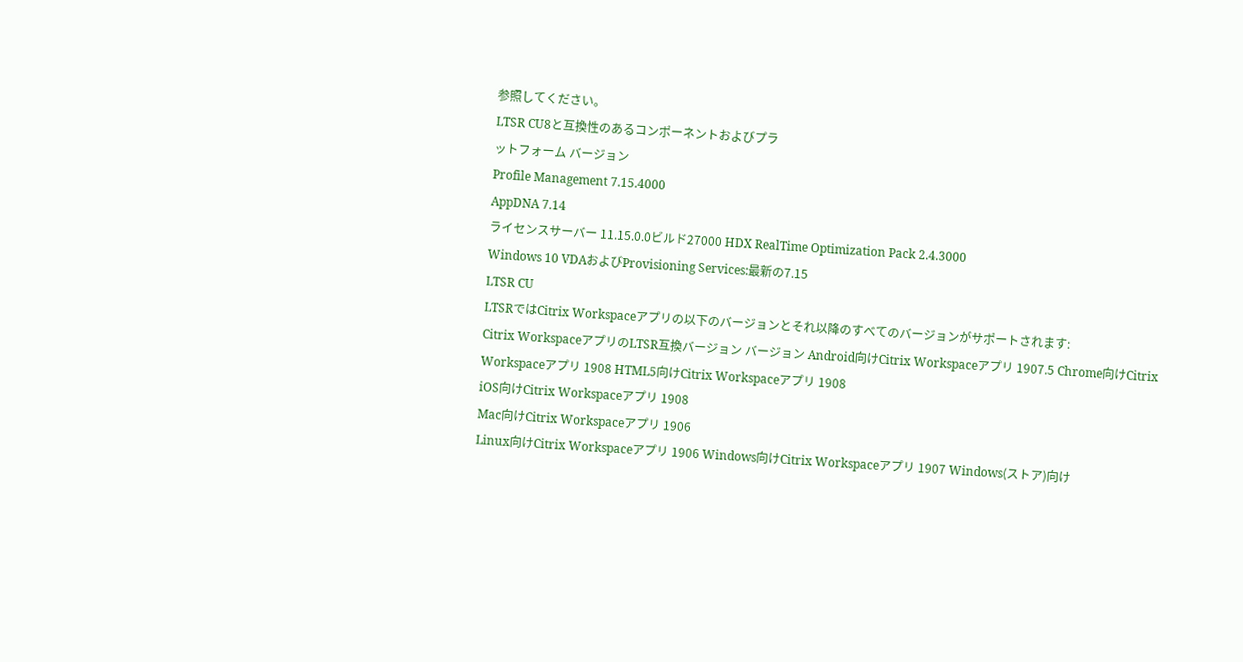参照してください。
LTSR CU8と互換性のあるコンポーネントおよびプラ
ットフォーム バージョン
Profile Management 7.15.4000
AppDNA 7.14
ライセンスサーバー 11.15.0.0ビルド27000 HDX RealTime Optimization Pack 2.4.3000
Windows 10 VDAおよびProvisioning Services:最新の7.15
LTSR CU
LTSRではCitrix Workspaceアプリの以下のバージョンとそれ以降のすべてのバージョンがサポートされます:
Citrix WorkspaceアプリのLTSR互換バージョン バージョン Android向けCitrix Workspaceアプリ 1907.5 Chrome向けCitrix Workspaceアプリ 1908 HTML5向けCitrix Workspaceアプリ 1908
iOS向けCitrix Workspaceアプリ 1908
Mac向けCitrix Workspaceアプリ 1906
Linux向けCitrix Workspaceアプリ 1906 Windows向けCitrix Workspaceアプリ 1907 Windows(ストア)向け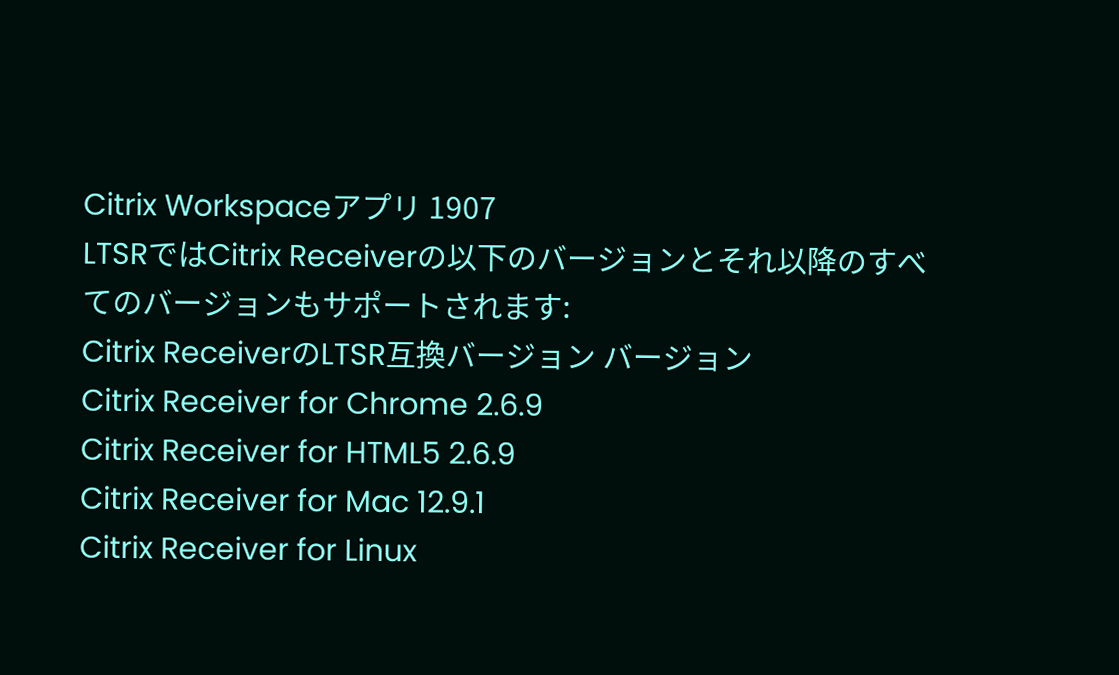Citrix Workspaceアプリ 1907
LTSRではCitrix Receiverの以下のバージョンとそれ以降のすべてのバージョンもサポートされます:
Citrix ReceiverのLTSR互換バージョン バージョン
Citrix Receiver for Chrome 2.6.9
Citrix Receiver for HTML5 2.6.9
Citrix Receiver for Mac 12.9.1
Citrix Receiver for Linux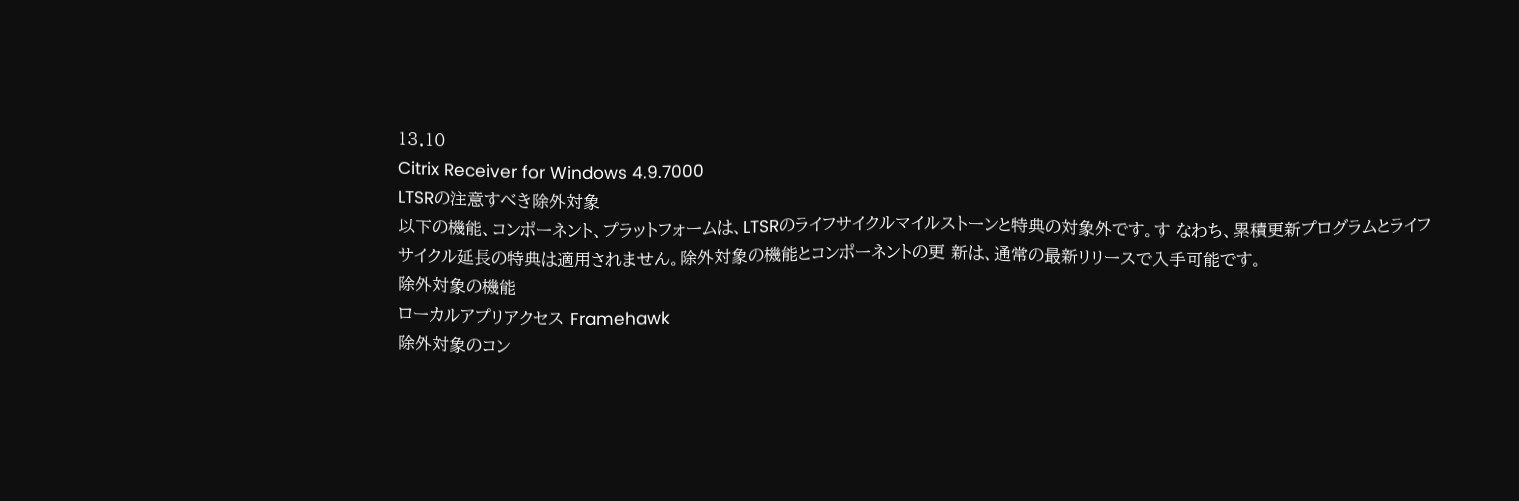13.10
Citrix Receiver for Windows 4.9.7000
LTSRの注意すべき除外対象
以下の機能、コンポーネント、プラットフォームは、LTSRのライフサイクルマイルストーンと特典の対象外です。す なわち、累積更新プログラムとライフサイクル延⻑の特典は適用されません。除外対象の機能とコンポーネントの更 新は、通常の最新リリースで入手可能です。
除外対象の機能
ローカルアプリアクセス Framehawk
除外対象のコン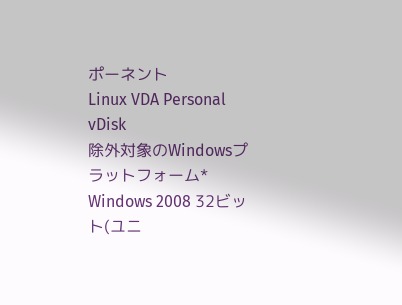ポーネント
Linux VDA Personal vDisk
除外対象のWindowsプラットフォーム*
Windows 2008 32ビット(ユニ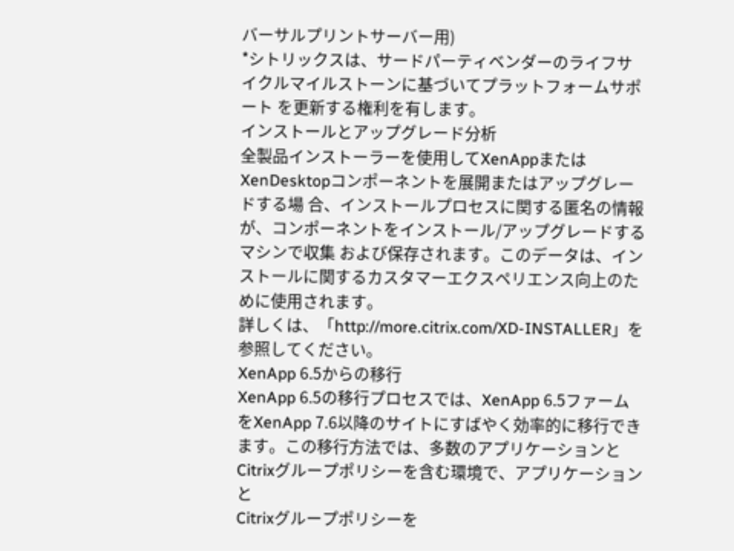バーサルプリントサーバー用)
*シトリックスは、サードパーティベンダーのライフサイクルマイルストーンに基づいてプラットフォームサポート を更新する権利を有します。
インストールとアップグレード分析
全製品インストーラーを使用してXenAppまたはXenDesktopコンポーネントを展開またはアップグレードする場 合、インストールプロセスに関する匿名の情報が、コンポーネントをインストール/アップグレードするマシンで収集 および保存されます。このデータは、インストールに関するカスタマーエクスペリエンス向上のために使用されます。
詳しくは、「http://more.citrix.com/XD-INSTALLER」を参照してください。
XenApp 6.5からの移行
XenApp 6.5の移行プロセスでは、XenApp 6.5ファームをXenApp 7.6以降のサイトにすばやく効率的に移行でき ます。この移行方法では、多数のアプリケーションとCitrixグループポリシーを含む環境で、アプリケーションと
Citrixグループポリシーを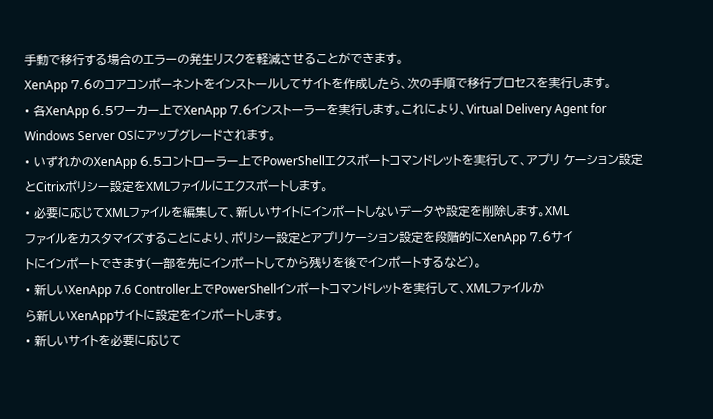手動で移行する場合のエラーの発生リスクを軽減させることができます。
XenApp 7.6のコアコンポーネントをインストールしてサイトを作成したら、次の手順で移行プロセスを実行します。
• 各XenApp 6.5ワーカー上でXenApp 7.6インストーラーを実行します。これにより、Virtual Delivery Agent for Windows Server OSにアップグレードされます。
• いずれかのXenApp 6.5コントローラー上でPowerShellエクスポートコマンドレットを実行して、アプリ ケーション設定とCitrixポリシー設定をXMLファイルにエクスポートします。
• 必要に応じてXMLファイルを編集して、新しいサイトにインポートしないデータや設定を削除します。XML
ファイルをカスタマイズすることにより、ポリシー設定とアプリケーション設定を段階的にXenApp 7.6サイ
トにインポートできます(一部を先にインポートしてから残りを後でインポートするなど)。
• 新しいXenApp 7.6 Controller上でPowerShellインポートコマンドレットを実行して、XMLファイルか
ら新しいXenAppサイトに設定をインポートします。
• 新しいサイトを必要に応じて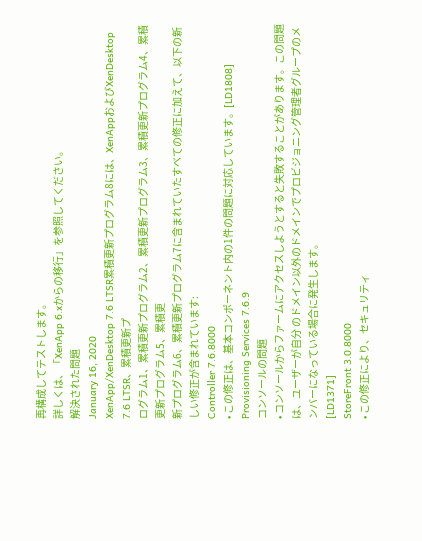再構成してテストします。
詳しくは、「XenApp 6.xからの移行」を参照してください。
解決された問題
January 16, 2020
XenApp/XenDesktop 7.6 LTSR累積更新プログラム8には、XenAppおよびXenDesktop 7.6 LTSR、累積更新プ
ログラム1、累積更新プログラム2、累積更新プログラム3、累積更新プログラム4、累積更新プログラム5、累積更
新プログラム6、累積更新プログラム7に含まれていたすべての修正に加えて、以下の新しい修正が含まれています:
Controller 7.6.8000
• この修正は、基本コンポーネント内の1件の問題に対応しています。[LD1808]
Provisioning Services 7.6.9
コンソールの問題
• コンソールからファームにアクセスしようとすると失敗することがあります。この問題は、ユーザーが自分 のドメイン以外のドメインでプロビジョニング管理者グループのメンバーになっている場合に発生します。
[LD1371]
StoreFront 3.0.8000
• この修正により、セキュリティ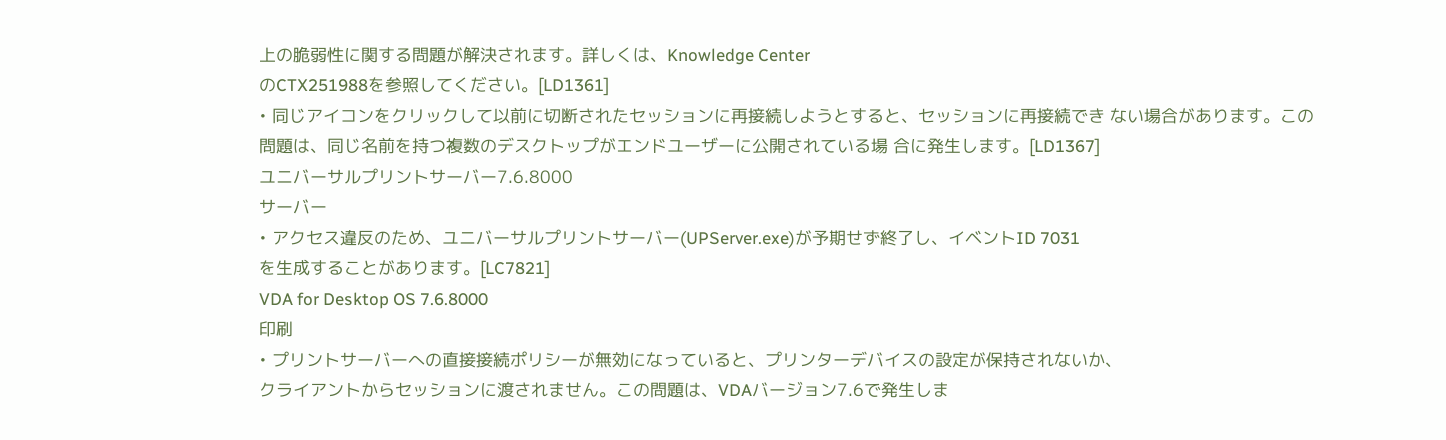上の脆弱性に関する問題が解決されます。詳しくは、Knowledge Center
のCTX251988を参照してください。[LD1361]
• 同じアイコンをクリックして以前に切断されたセッションに再接続しようとすると、セッションに再接続でき ない場合があります。この問題は、同じ名前を持つ複数のデスクトップがエンドユーザーに公開されている場 合に発生します。[LD1367]
ユニバーサルプリントサーバー7.6.8000
サーバー
• アクセス違反のため、ユニバーサルプリントサーバー(UPServer.exe)が予期せず終了し、イベントID 7031
を生成することがあります。[LC7821]
VDA for Desktop OS 7.6.8000
印刷
• プリントサーバーへの直接接続ポリシーが無効になっていると、プリンターデバイスの設定が保持されないか、
クライアントからセッションに渡されません。この問題は、VDAバージョン7.6で発生しま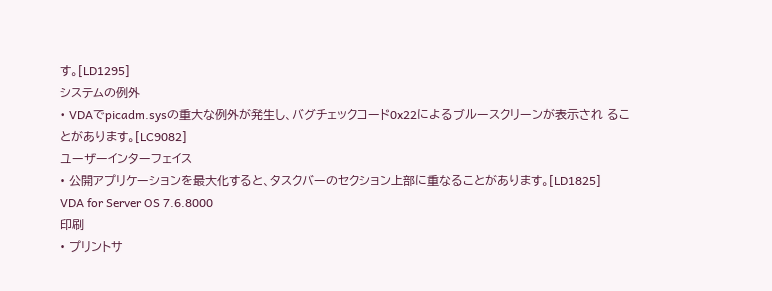す。[LD1295]
システムの例外
• VDAでpicadm.sysの重大な例外が発生し、バグチェックコード0x22によるブルースクリーンが表示され ることがあります。[LC9082]
ユーザーインターフェイス
• 公開アプリケーションを最大化すると、タスクバーのセクション上部に重なることがあります。[LD1825]
VDA for Server OS 7.6.8000
印刷
• プリントサ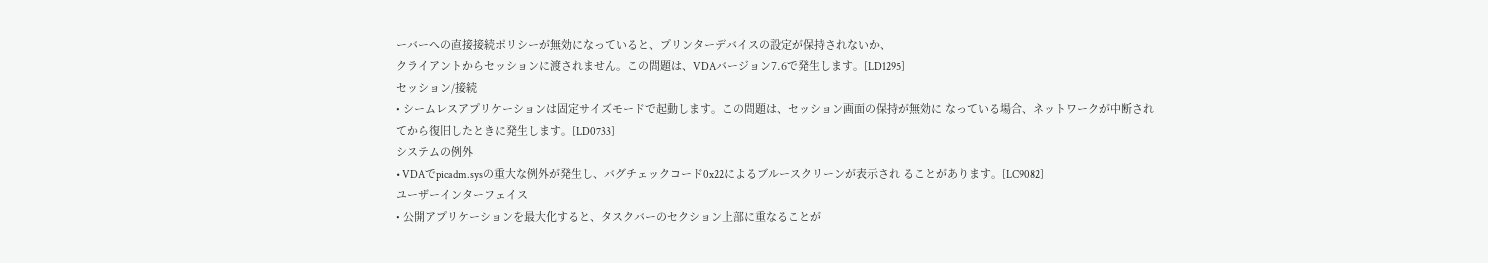ーバーへの直接接続ポリシーが無効になっていると、プリンターデバイスの設定が保持されないか、
クライアントからセッションに渡されません。この問題は、VDAバージョン7.6で発生します。[LD1295]
セッション/接続
• シームレスアプリケーションは固定サイズモードで起動します。この問題は、セッション画面の保持が無効に なっている場合、ネットワークが中断されてから復旧したときに発生します。[LD0733]
システムの例外
• VDAでpicadm.sysの重大な例外が発生し、バグチェックコード0x22によるブルースクリーンが表示され ることがあります。[LC9082]
ユーザーインターフェイス
• 公開アプリケーションを最大化すると、タスクバーのセクション上部に重なることが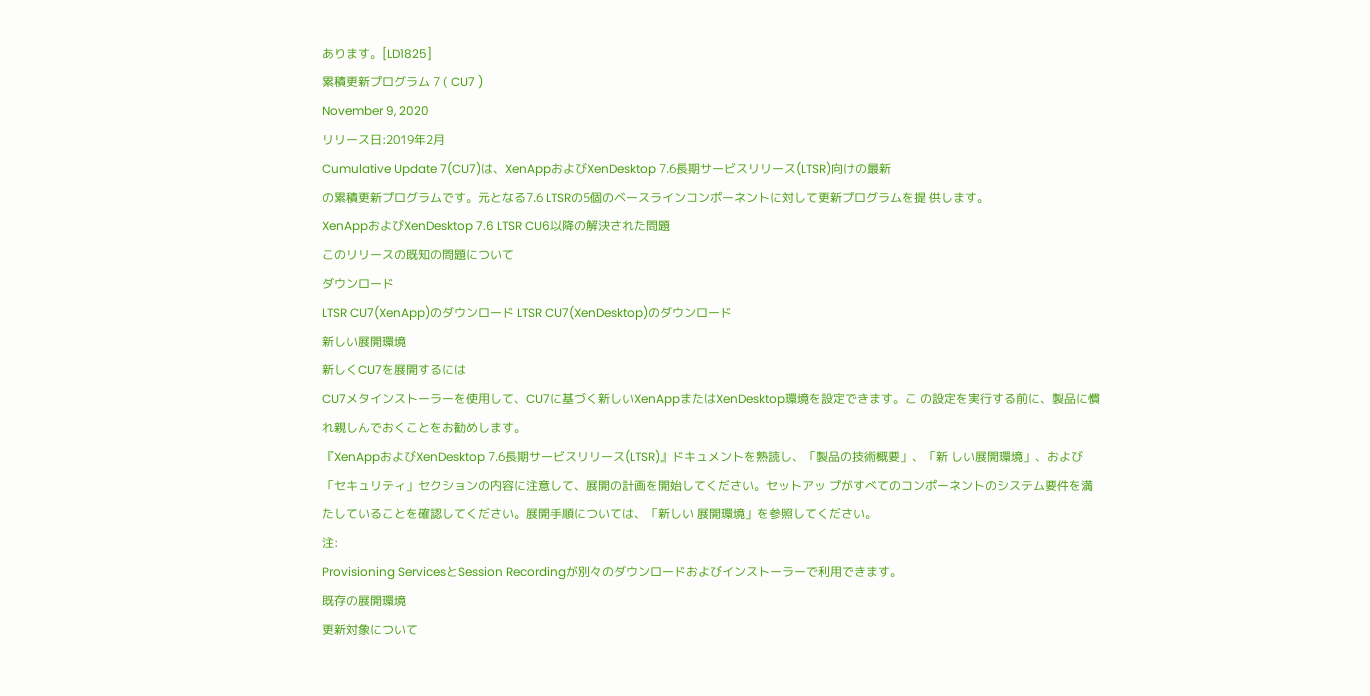あります。[LD1825]
累積更新プログラム 7 ( CU7 )
November 9, 2020
リリース日:2019年2月
Cumulative Update 7(CU7)は、XenAppおよびXenDesktop 7.6⻑期サービスリリース(LTSR)向けの最新
の累積更新プログラムです。元となる7.6 LTSRの5個のベースラインコンポーネントに対して更新プログラムを提 供します。
XenAppおよびXenDesktop 7.6 LTSR CU6以降の解決された問題
このリリースの既知の問題について
ダウンロード
LTSR CU7(XenApp)のダウンロード LTSR CU7(XenDesktop)のダウンロード
新しい展開環境
新しくCU7を展開するには
CU7メタインストーラーを使用して、CU7に基づく新しいXenAppまたはXenDesktop環境を設定できます。こ の設定を実行する前に、製品に慣れ親しんでおくことをお勧めします。
『XenAppおよびXenDesktop 7.6⻑期サービスリリース(LTSR)』ドキュメントを熟読し、「製品の技術概要」、「新 しい展開環境」、および「セキュリティ」セクションの内容に注意して、展開の計画を開始してください。セットアッ プがすべてのコンポーネントのシステム要件を満たしていることを確認してください。展開手順については、「新しい 展開環境」を参照してください。
注:
Provisioning ServicesとSession Recordingが別々のダウンロードおよびインストーラーで利用できます。
既存の展開環境
更新対象について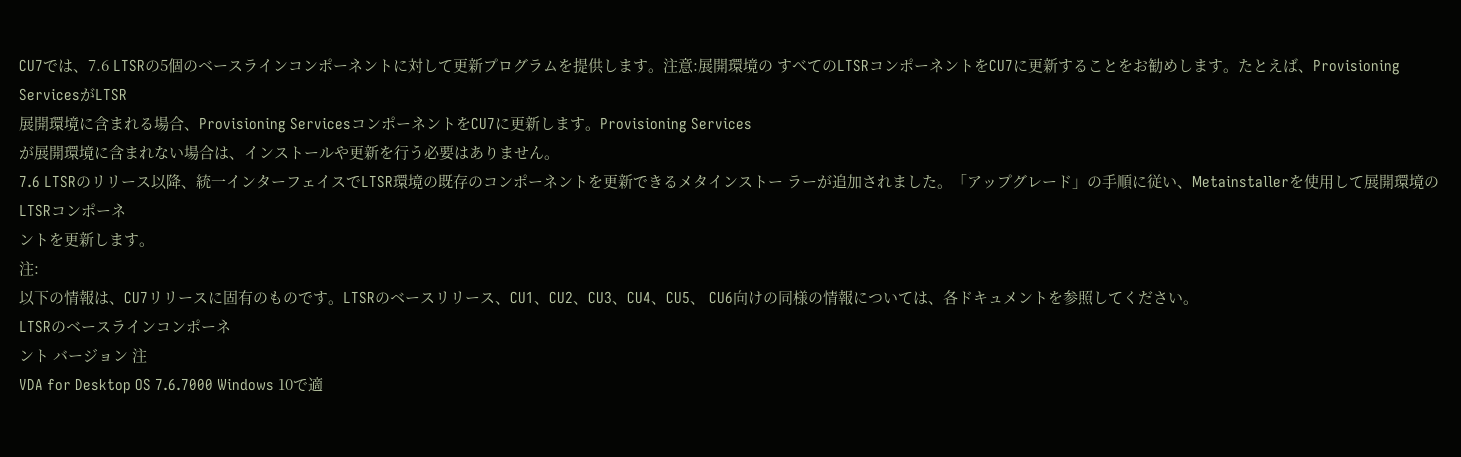CU7では、7.6 LTSRの5個のベースラインコンポーネントに対して更新プログラムを提供します。注意:展開環境の すべてのLTSRコンポーネントをCU7に更新することをお勧めします。たとえば、Provisioning ServicesがLTSR
展開環境に含まれる場合、Provisioning ServicesコンポーネントをCU7に更新します。Provisioning Services
が展開環境に含まれない場合は、インストールや更新を行う必要はありません。
7.6 LTSRのリリース以降、統一インターフェイスでLTSR環境の既存のコンポーネントを更新できるメタインストー ラーが追加されました。「アップグレード」の手順に従い、Metainstallerを使用して展開環境のLTSRコンポーネ
ントを更新します。
注:
以下の情報は、CU7リリースに固有のものです。LTSRのベースリリース、CU1、CU2、CU3、CU4、CU5、 CU6向けの同様の情報については、各ドキュメントを参照してください。
LTSRのベースラインコンポーネ
ント バージョン 注
VDA for Desktop OS 7.6.7000 Windows 10で適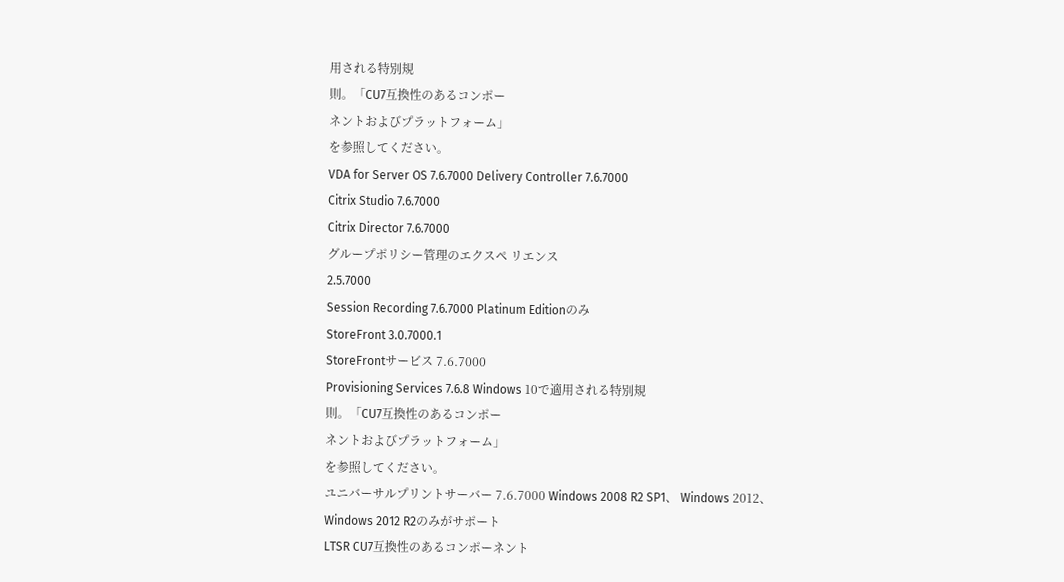用される特別規
則。「CU7互換性のあるコンポー
ネントおよびプラットフォーム」
を参照してください。
VDA for Server OS 7.6.7000 Delivery Controller 7.6.7000
Citrix Studio 7.6.7000
Citrix Director 7.6.7000
グループポリシー管理のエクスペ リエンス
2.5.7000
Session Recording 7.6.7000 Platinum Editionのみ
StoreFront 3.0.7000.1
StoreFrontサービス 7.6.7000
Provisioning Services 7.6.8 Windows 10で適用される特別規
則。「CU7互換性のあるコンポー
ネントおよびプラットフォーム」
を参照してください。
ユニバーサルプリントサーバー 7.6.7000 Windows 2008 R2 SP1、 Windows 2012、Windows 2012 R2のみがサポート
LTSR CU7互換性のあるコンポーネント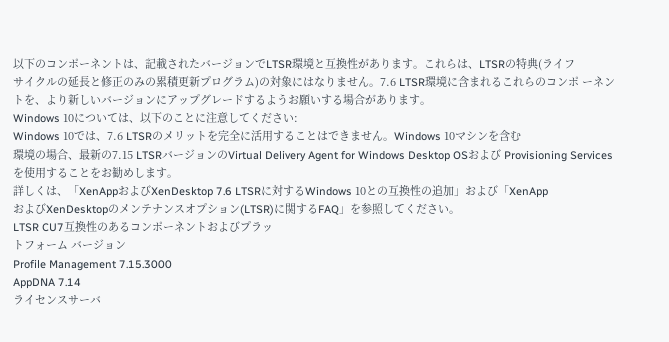以下のコンポーネントは、記載されたバージョンでLTSR環境と互換性があります。これらは、LTSRの特典(ライフ
サイクルの延⻑と修正のみの累積更新プログラム)の対象にはなりません。7.6 LTSR環境に含まれるこれらのコンポ ーネントを、より新しいバージョンにアップグレードするようお願いする場合があります。
Windows 10については、以下のことに注意してください:
Windows 10では、7.6 LTSRのメリットを完全に活用することはできません。Windows 10マシンを含む
環境の場合、最新の7.15 LTSRバージョンのVirtual Delivery Agent for Windows Desktop OSおよび Provisioning Servicesを使用することをお勧めします。
詳しくは、「XenAppおよびXenDesktop 7.6 LTSRに対するWindows 10との互換性の追加」および「XenApp
およびXenDesktopのメンテナンスオプション(LTSR)に関するFAQ」を参照してください。
LTSR CU7互換性のあるコンポーネントおよびプラッ
トフォーム バージョン
Profile Management 7.15.3000
AppDNA 7.14
ライセンスサーバ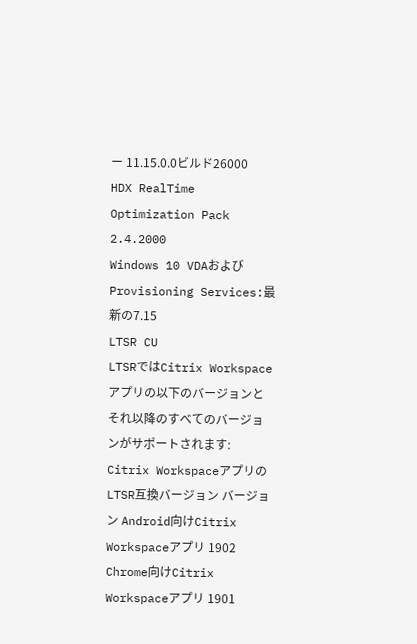ー 11.15.0.0ビルド26000 HDX RealTime Optimization Pack 2.4.2000
Windows 10 VDAおよびProvisioning Services:最新の7.15
LTSR CU
LTSRではCitrix Workspaceアプリの以下のバージョンとそれ以降のすべてのバージョンがサポートされます:
Citrix WorkspaceアプリのLTSR互換バージョン バージョン Android向けCitrix Workspaceアプリ 1902 Chrome向けCitrix Workspaceアプリ 1901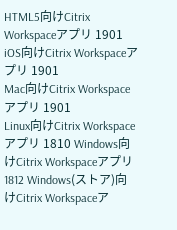HTML5向けCitrix Workspaceアプリ 1901
iOS向けCitrix Workspaceアプリ 1901
Mac向けCitrix Workspaceアプリ 1901
Linux向けCitrix Workspaceアプリ 1810 Windows向けCitrix Workspaceアプリ 1812 Windows(ストア)向けCitrix Workspaceア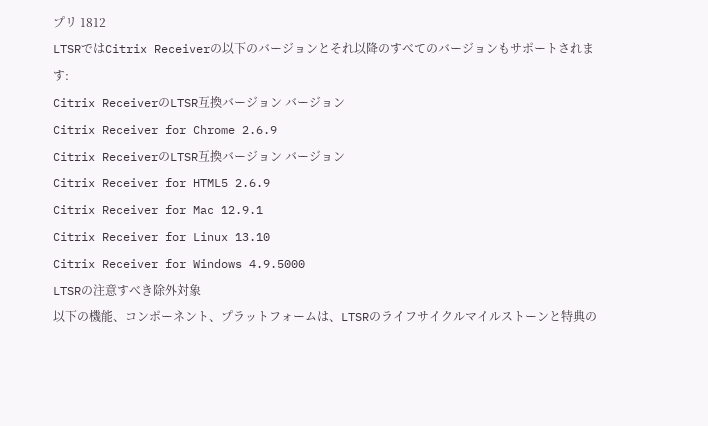プリ 1812
LTSRではCitrix Receiverの以下のバージョンとそれ以降のすべてのバージョンもサポートされます:
Citrix ReceiverのLTSR互換バージョン バージョン
Citrix Receiver for Chrome 2.6.9
Citrix ReceiverのLTSR互換バージョン バージョン
Citrix Receiver for HTML5 2.6.9
Citrix Receiver for Mac 12.9.1
Citrix Receiver for Linux 13.10
Citrix Receiver for Windows 4.9.5000
LTSRの注意すべき除外対象
以下の機能、コンポーネント、プラットフォームは、LTSRのライフサイクルマイルストーンと特典の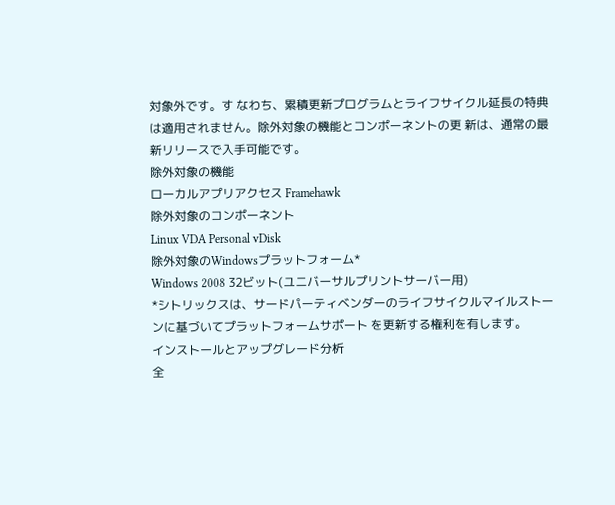対象外です。す なわち、累積更新プログラムとライフサイクル延⻑の特典は適用されません。除外対象の機能とコンポーネントの更 新は、通常の最新リリースで入手可能です。
除外対象の機能
ローカルアプリアクセス Framehawk
除外対象のコンポーネント
Linux VDA Personal vDisk
除外対象のWindowsプラットフォーム*
Windows 2008 32ビット(ユニバーサルプリントサーバー用)
*シトリックスは、サードパーティベンダーのライフサイクルマイルストーンに基づいてプラットフォームサポート を更新する権利を有します。
インストールとアップグレード分析
全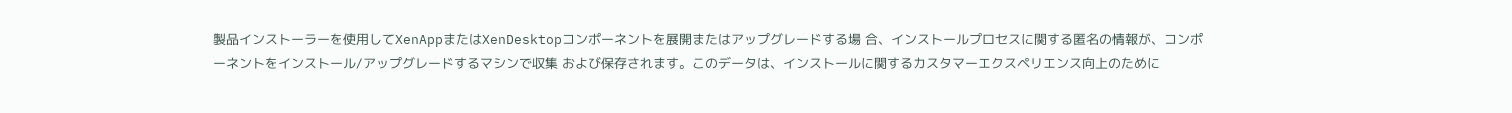製品インストーラーを使用してXenAppまたはXenDesktopコンポーネントを展開またはアップグレードする場 合、インストールプロセスに関する匿名の情報が、コンポーネントをインストール/アップグレードするマシンで収集 および保存されます。このデータは、インストールに関するカスタマーエクスペリエンス向上のために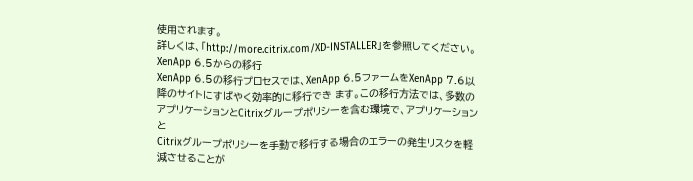使用されます。
詳しくは、「http://more.citrix.com/XD-INSTALLER」を参照してください。
XenApp 6.5からの移行
XenApp 6.5の移行プロセスでは、XenApp 6.5ファームをXenApp 7.6以降のサイトにすばやく効率的に移行でき ます。この移行方法では、多数のアプリケーションとCitrixグループポリシーを含む環境で、アプリケーションと
Citrixグループポリシーを手動で移行する場合のエラーの発生リスクを軽減させることが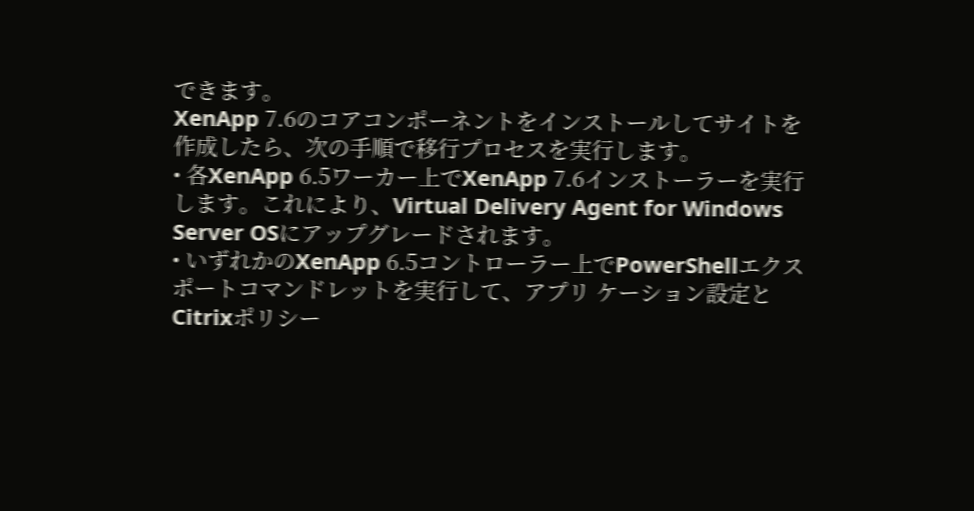できます。
XenApp 7.6のコアコンポーネントをインストールしてサイトを作成したら、次の手順で移行プロセスを実行します。
• 各XenApp 6.5ワーカー上でXenApp 7.6インストーラーを実行します。これにより、Virtual Delivery Agent for Windows Server OSにアップグレードされます。
• いずれかのXenApp 6.5コントローラー上でPowerShellエクスポートコマンドレットを実行して、アプリ ケーション設定とCitrixポリシー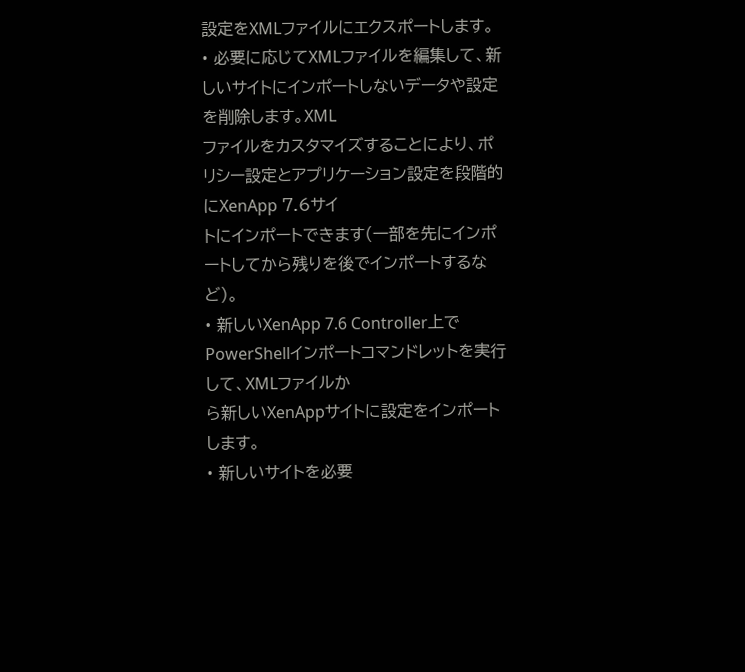設定をXMLファイルにエクスポートします。
• 必要に応じてXMLファイルを編集して、新しいサイトにインポートしないデータや設定を削除します。XML
ファイルをカスタマイズすることにより、ポリシー設定とアプリケーション設定を段階的にXenApp 7.6サイ
トにインポートできます(一部を先にインポートしてから残りを後でインポートするなど)。
• 新しいXenApp 7.6 Controller上でPowerShellインポートコマンドレットを実行して、XMLファイルか
ら新しいXenAppサイトに設定をインポートします。
• 新しいサイトを必要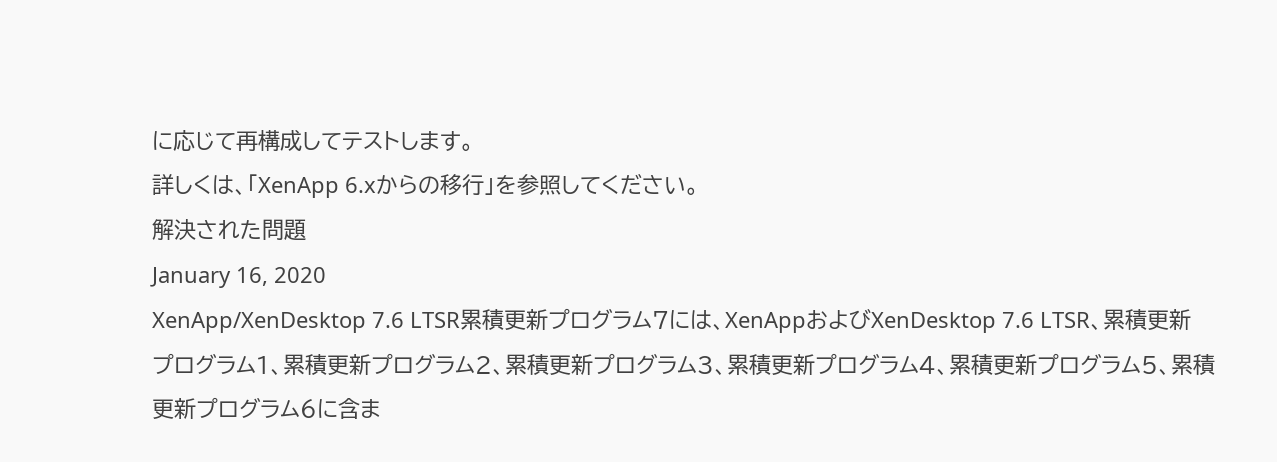に応じて再構成してテストします。
詳しくは、「XenApp 6.xからの移行」を参照してください。
解決された問題
January 16, 2020
XenApp/XenDesktop 7.6 LTSR累積更新プログラム7には、XenAppおよびXenDesktop 7.6 LTSR、累積更新
プログラム1、累積更新プログラム2、累積更新プログラム3、累積更新プログラム4、累積更新プログラム5、累積
更新プログラム6に含ま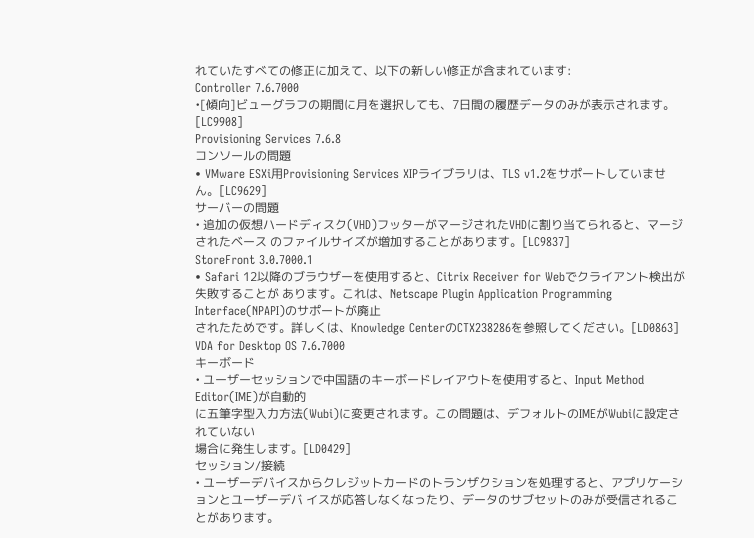れていたすべての修正に加えて、以下の新しい修正が含まれています:
Controller 7.6.7000
•[傾向]ビューグラフの期間に月を選択しても、7日間の履歴データのみが表示されます。[LC9908]
Provisioning Services 7.6.8
コンソールの問題
• VMware ESXi用Provisioning Services XIPライブラリは、TLS v1.2をサポートしていません。[LC9629]
サーバーの問題
• 追加の仮想ハードディスク(VHD)フッターがマージされたVHDに割り当てられると、マージされたベース のファイルサイズが増加することがあります。[LC9837]
StoreFront 3.0.7000.1
• Safari 12以降のブラウザーを使用すると、Citrix Receiver for Webでクライアント検出が失敗することが あります。これは、Netscape Plugin Application Programming Interface(NPAPI)のサポートが廃止
されたためです。詳しくは、Knowledge CenterのCTX238286を参照してください。[LD0863]
VDA for Desktop OS 7.6.7000
キーボード
• ユーザーセッションで中国語のキーボードレイアウトを使用すると、Input Method Editor(IME)が自動的
に五筆字型入力方法(Wubi)に変更されます。この問題は、デフォルトのIMEがWubiに設定されていない
場合に発生します。[LD0429]
セッション/接続
• ユーザーデバイスからクレジットカードのトランザクションを処理すると、アプリケーションとユーザーデバ イスが応答しなくなったり、データのサブセットのみが受信されることがあります。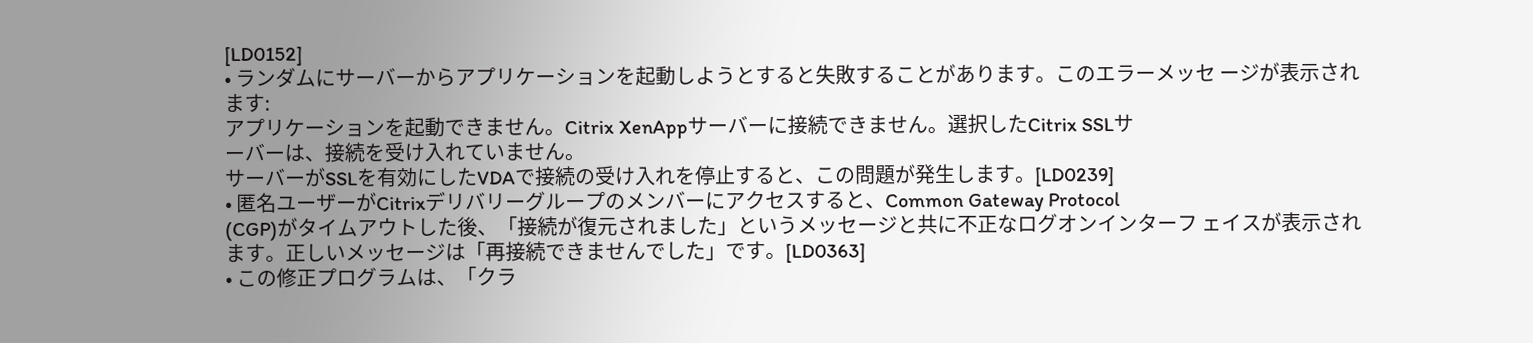[LD0152]
• ランダムにサーバーからアプリケーションを起動しようとすると失敗することがあります。このエラーメッセ ージが表示されます:
アプリケーションを起動できません。Citrix XenAppサーバーに接続できません。選択したCitrix SSLサ
ーバーは、接続を受け入れていません。
サーバーがSSLを有効にしたVDAで接続の受け入れを停止すると、この問題が発生します。[LD0239]
• 匿名ユーザーがCitrixデリバリーグループのメンバーにアクセスすると、Common Gateway Protocol
(CGP)がタイムアウトした後、「接続が復元されました」というメッセージと共に不正なログオンインターフ ェイスが表示されます。正しいメッセージは「再接続できませんでした」です。[LD0363]
• この修正プログラムは、「クラ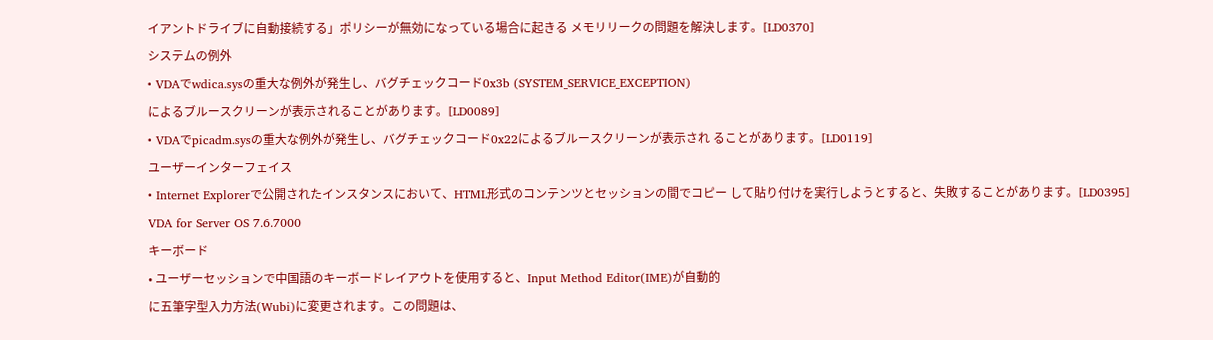イアントドライブに自動接続する」ポリシーが無効になっている場合に起きる メモリリークの問題を解決します。[LD0370]
システムの例外
• VDAでwdica.sysの重大な例外が発生し、バグチェックコード0x3b (SYSTEM_SERVICE_EXCEPTION)
によるブルースクリーンが表示されることがあります。[LD0089]
• VDAでpicadm.sysの重大な例外が発生し、バグチェックコード0x22によるブルースクリーンが表示され ることがあります。[LD0119]
ユーザーインターフェイス
• Internet Explorerで公開されたインスタンスにおいて、HTML形式のコンテンツとセッションの間でコピー して貼り付けを実行しようとすると、失敗することがあります。[LD0395]
VDA for Server OS 7.6.7000
キーボード
• ユーザーセッションで中国語のキーボードレイアウトを使用すると、Input Method Editor(IME)が自動的
に五筆字型入力方法(Wubi)に変更されます。この問題は、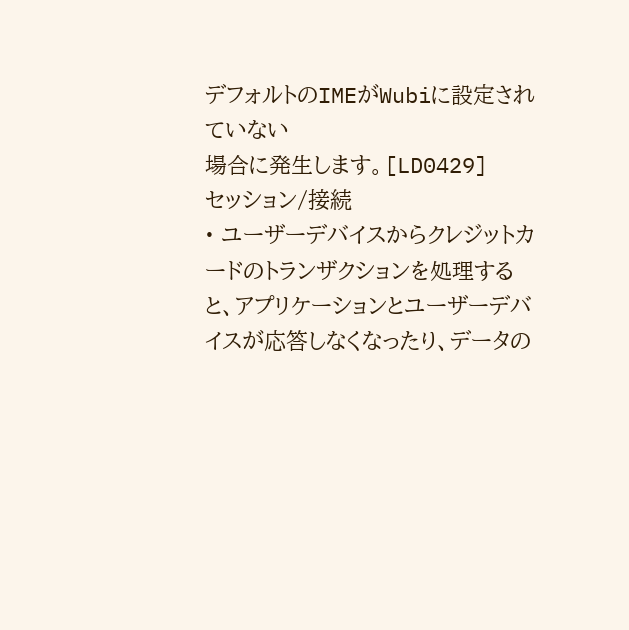デフォルトのIMEがWubiに設定されていない
場合に発生します。[LD0429]
セッション/接続
• ユーザーデバイスからクレジットカードのトランザクションを処理すると、アプリケーションとユーザーデバ イスが応答しなくなったり、データの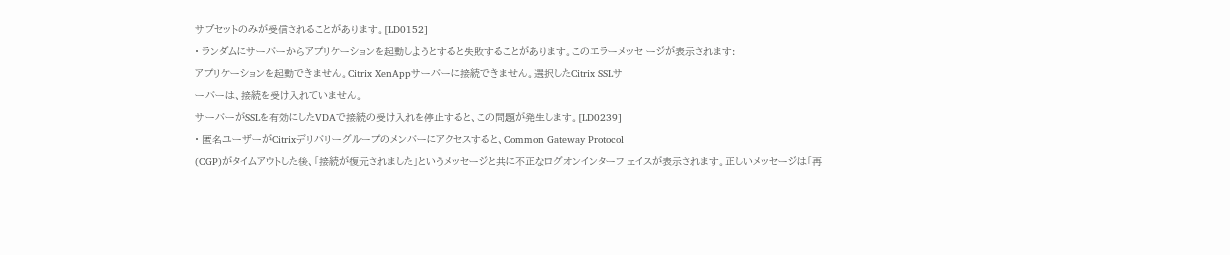サブセットのみが受信されることがあります。[LD0152]
• ランダムにサーバーからアプリケーションを起動しようとすると失敗することがあります。このエラーメッセ ージが表示されます:
アプリケーションを起動できません。Citrix XenAppサーバーに接続できません。選択したCitrix SSLサ
ーバーは、接続を受け入れていません。
サーバーがSSLを有効にしたVDAで接続の受け入れを停止すると、この問題が発生します。[LD0239]
• 匿名ユーザーがCitrixデリバリーグループのメンバーにアクセスすると、Common Gateway Protocol
(CGP)がタイムアウトした後、「接続が復元されました」というメッセージと共に不正なログオンインターフ ェイスが表示されます。正しいメッセージは「再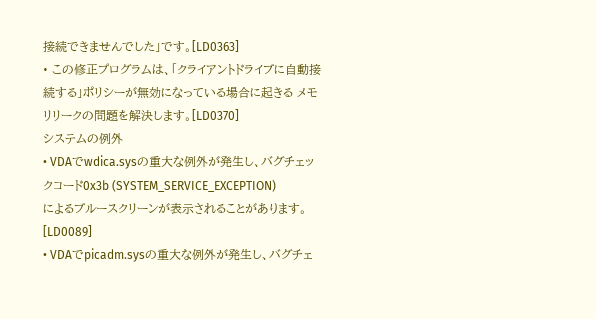接続できませんでした」です。[LD0363]
• この修正プログラムは、「クライアントドライブに自動接続する」ポリシーが無効になっている場合に起きる メモリリークの問題を解決します。[LD0370]
システムの例外
• VDAでwdica.sysの重大な例外が発生し、バグチェックコード0x3b (SYSTEM_SERVICE_EXCEPTION)
によるブルースクリーンが表示されることがあります。[LD0089]
• VDAでpicadm.sysの重大な例外が発生し、バグチェ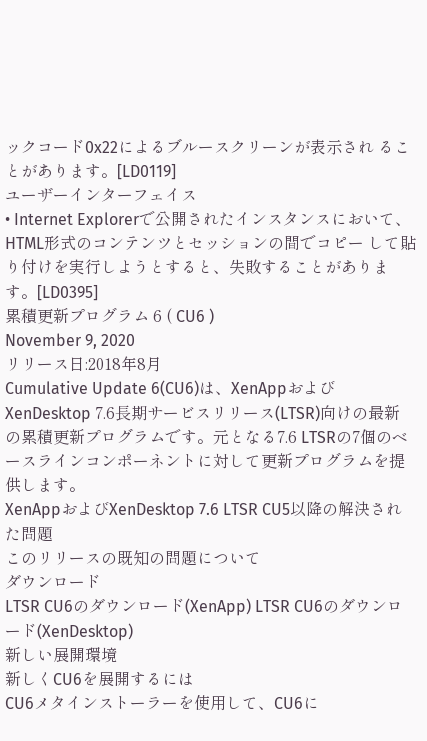ックコード0x22によるブルースクリーンが表示され ることがあります。[LD0119]
ユーザーインターフェイス
• Internet Explorerで公開されたインスタンスにおいて、HTML形式のコンテンツとセッションの間でコピー して貼り付けを実行しようとすると、失敗することがあります。[LD0395]
累積更新プログラム 6 ( CU6 )
November 9, 2020
リリース日:2018年8月
Cumulative Update 6(CU6)は、XenAppおよびXenDesktop 7.6⻑期サービスリリース(LTSR)向けの最新
の累積更新プログラムです。元となる7.6 LTSRの7個のベースラインコンポーネントに対して更新プログラムを提 供します。
XenAppおよびXenDesktop 7.6 LTSR CU5以降の解決された問題
このリリースの既知の問題について
ダウンロード
LTSR CU6のダウンロード(XenApp) LTSR CU6のダウンロード(XenDesktop)
新しい展開環境
新しくCU6を展開するには
CU6メタインストーラーを使用して、CU6に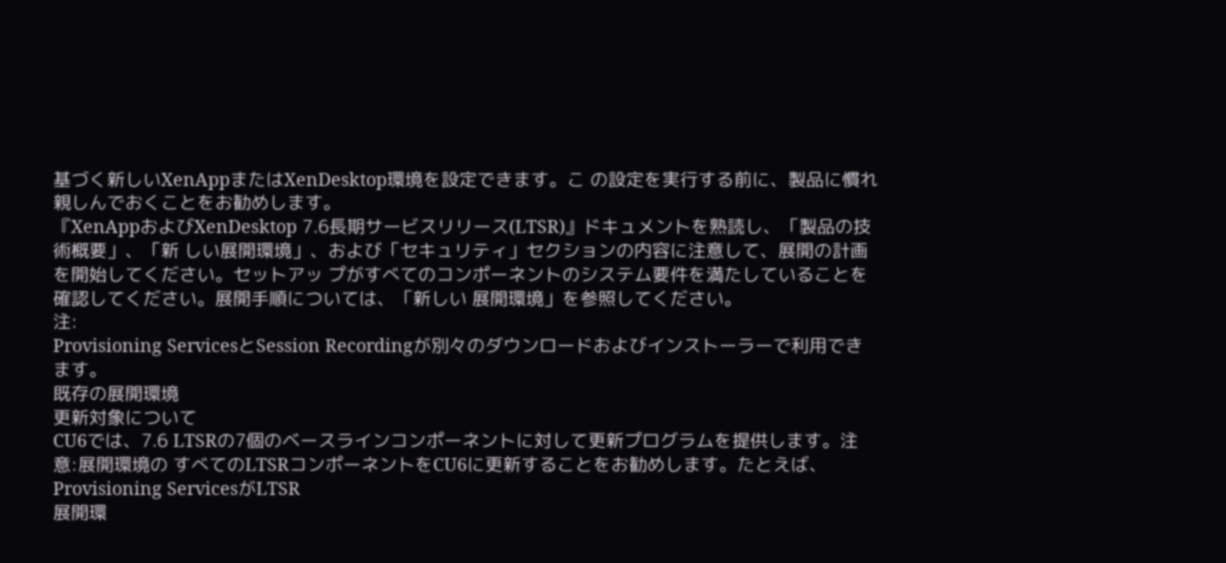基づく新しいXenAppまたはXenDesktop環境を設定できます。こ の設定を実行する前に、製品に慣れ親しんでおくことをお勧めします。
『XenAppおよびXenDesktop 7.6⻑期サービスリリース(LTSR)』ドキュメントを熟読し、「製品の技術概要」、「新 しい展開環境」、および「セキュリティ」セクションの内容に注意して、展開の計画を開始してください。セットアッ プがすべてのコンポーネントのシステム要件を満たしていることを確認してください。展開手順については、「新しい 展開環境」を参照してください。
注:
Provisioning ServicesとSession Recordingが別々のダウンロードおよびインストーラーで利用できます。
既存の展開環境
更新対象について
CU6では、7.6 LTSRの7個のベースラインコンポーネントに対して更新プログラムを提供します。注意:展開環境の すべてのLTSRコンポーネントをCU6に更新することをお勧めします。たとえば、Provisioning ServicesがLTSR
展開環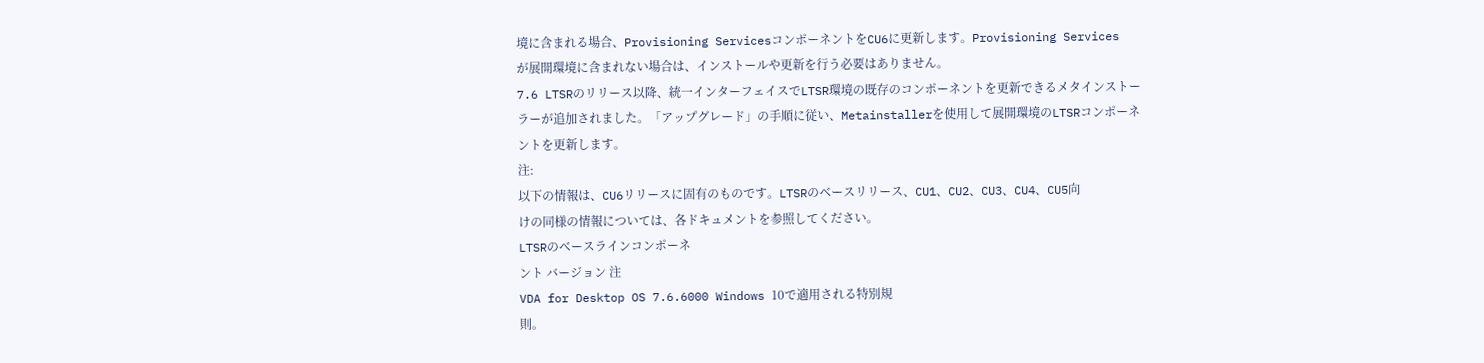境に含まれる場合、Provisioning ServicesコンポーネントをCU6に更新します。Provisioning Services
が展開環境に含まれない場合は、インストールや更新を行う必要はありません。
7.6 LTSRのリリース以降、統一インターフェイスでLTSR環境の既存のコンポーネントを更新できるメタインストー
ラーが追加されました。「アップグレード」の手順に従い、Metainstallerを使用して展開環境のLTSRコンポーネ
ントを更新します。
注:
以下の情報は、CU6リリースに固有のものです。LTSRのベースリリース、CU1、CU2、CU3、CU4、CU5向
けの同様の情報については、各ドキュメントを参照してください。
LTSRのベースラインコンポーネ
ント バージョン 注
VDA for Desktop OS 7.6.6000 Windows 10で適用される特別規
則。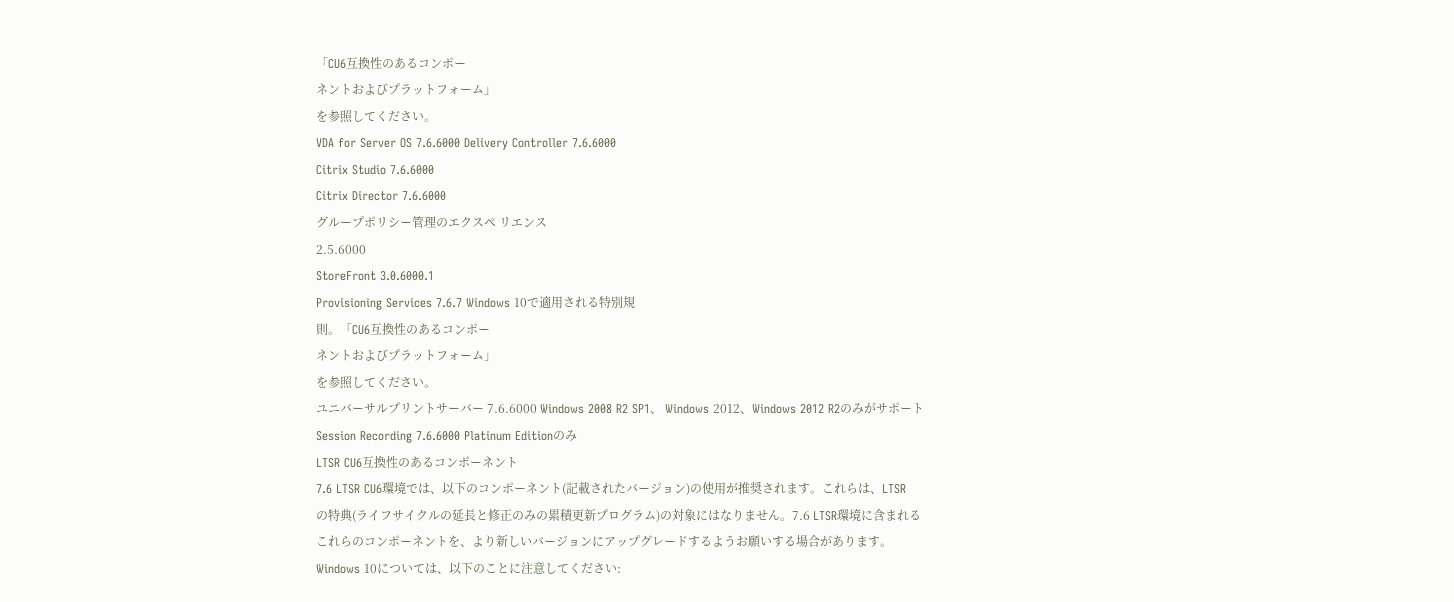「CU6互換性のあるコンポー
ネントおよびプラットフォーム」
を参照してください。
VDA for Server OS 7.6.6000 Delivery Controller 7.6.6000
Citrix Studio 7.6.6000
Citrix Director 7.6.6000
グループポリシー管理のエクスペ リエンス
2.5.6000
StoreFront 3.0.6000.1
Provisioning Services 7.6.7 Windows 10で適用される特別規
則。「CU6互換性のあるコンポー
ネントおよびプラットフォーム」
を参照してください。
ユニバーサルプリントサーバー 7.6.6000 Windows 2008 R2 SP1、 Windows 2012、Windows 2012 R2のみがサポート
Session Recording 7.6.6000 Platinum Editionのみ
LTSR CU6互換性のあるコンポーネント
7.6 LTSR CU6環境では、以下のコンポーネント(記載されたバージョン)の使用が推奨されます。これらは、LTSR
の特典(ライフサイクルの延⻑と修正のみの累積更新プログラム)の対象にはなりません。7.6 LTSR環境に含まれる
これらのコンポーネントを、より新しいバージョンにアップグレードするようお願いする場合があります。
Windows 10については、以下のことに注意してください: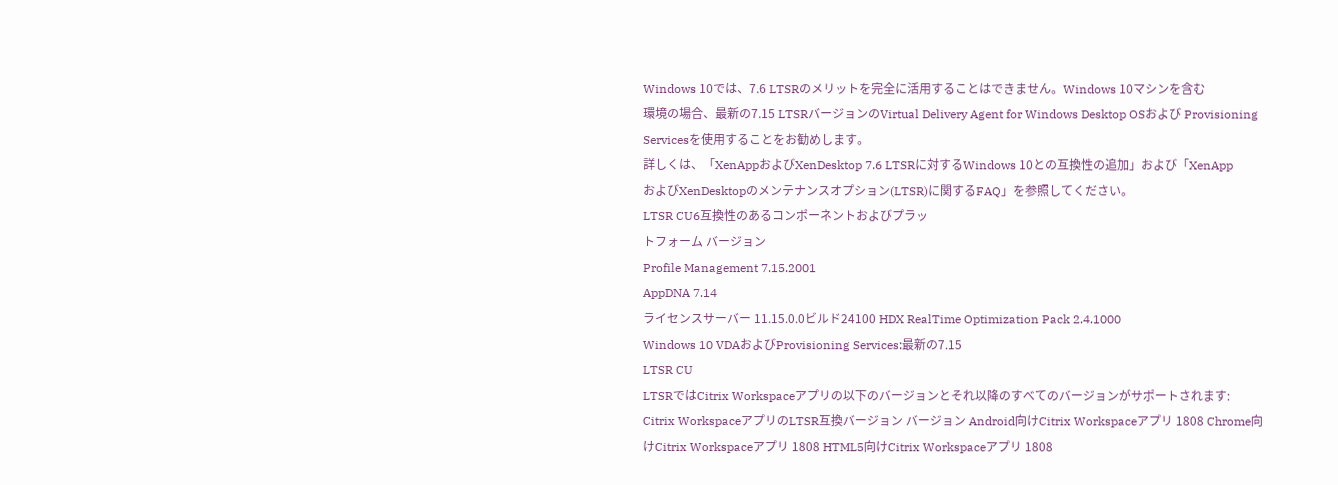Windows 10では、7.6 LTSRのメリットを完全に活用することはできません。Windows 10マシンを含む
環境の場合、最新の7.15 LTSRバージョンのVirtual Delivery Agent for Windows Desktop OSおよび Provisioning Servicesを使用することをお勧めします。
詳しくは、「XenAppおよびXenDesktop 7.6 LTSRに対するWindows 10との互換性の追加」および「XenApp
およびXenDesktopのメンテナンスオプション(LTSR)に関するFAQ」を参照してください。
LTSR CU6互換性のあるコンポーネントおよびプラッ
トフォーム バージョン
Profile Management 7.15.2001
AppDNA 7.14
ライセンスサーバー 11.15.0.0ビルド24100 HDX RealTime Optimization Pack 2.4.1000
Windows 10 VDAおよびProvisioning Services:最新の7.15
LTSR CU
LTSRではCitrix Workspaceアプリの以下のバージョンとそれ以降のすべてのバージョンがサポートされます:
Citrix WorkspaceアプリのLTSR互換バージョン バージョン Android向けCitrix Workspaceアプリ 1808 Chrome向けCitrix Workspaceアプリ 1808 HTML5向けCitrix Workspaceアプリ 1808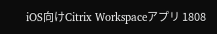iOS向けCitrix Workspaceアプリ 1808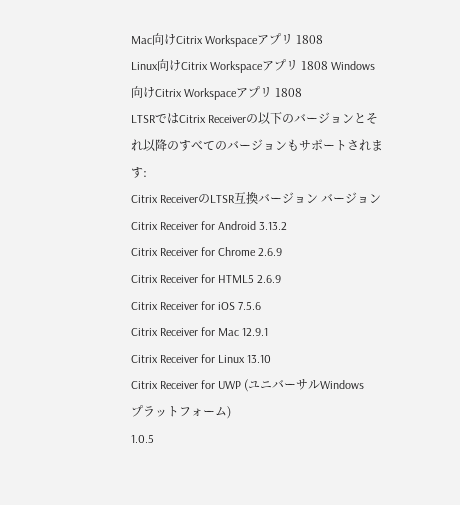Mac向けCitrix Workspaceアプリ 1808
Linux向けCitrix Workspaceアプリ 1808 Windows向けCitrix Workspaceアプリ 1808
LTSRではCitrix Receiverの以下のバージョンとそれ以降のすべてのバージョンもサポートされます:
Citrix ReceiverのLTSR互換バージョン バージョン Citrix Receiver for Android 3.13.2
Citrix Receiver for Chrome 2.6.9
Citrix Receiver for HTML5 2.6.9
Citrix Receiver for iOS 7.5.6
Citrix Receiver for Mac 12.9.1
Citrix Receiver for Linux 13.10
Citrix Receiver for UWP (ユニバーサルWindows
プラットフォーム)
1.0.5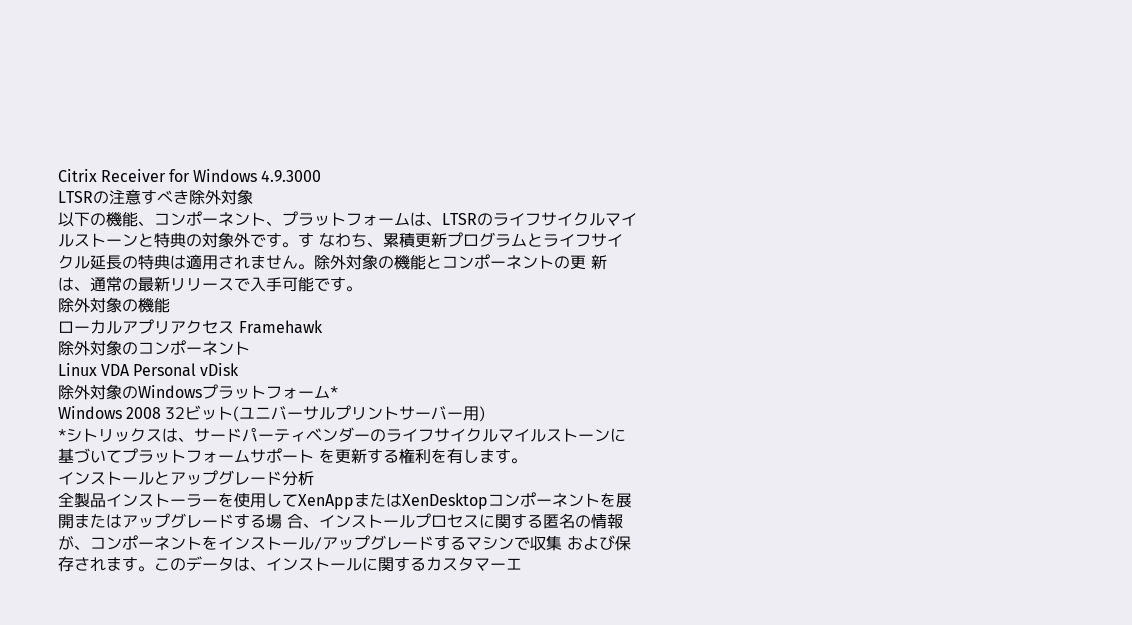Citrix Receiver for Windows 4.9.3000
LTSRの注意すべき除外対象
以下の機能、コンポーネント、プラットフォームは、LTSRのライフサイクルマイルストーンと特典の対象外です。す なわち、累積更新プログラムとライフサイクル延⻑の特典は適用されません。除外対象の機能とコンポーネントの更 新は、通常の最新リリースで入手可能です。
除外対象の機能
ローカルアプリアクセス Framehawk
除外対象のコンポーネント
Linux VDA Personal vDisk
除外対象のWindowsプラットフォーム*
Windows 2008 32ビット(ユニバーサルプリントサーバー用)
*シトリックスは、サードパーティベンダーのライフサイクルマイルストーンに基づいてプラットフォームサポート を更新する権利を有します。
インストールとアップグレード分析
全製品インストーラーを使用してXenAppまたはXenDesktopコンポーネントを展開またはアップグレードする場 合、インストールプロセスに関する匿名の情報が、コンポーネントをインストール/アップグレードするマシンで収集 および保存されます。このデータは、インストールに関するカスタマーエ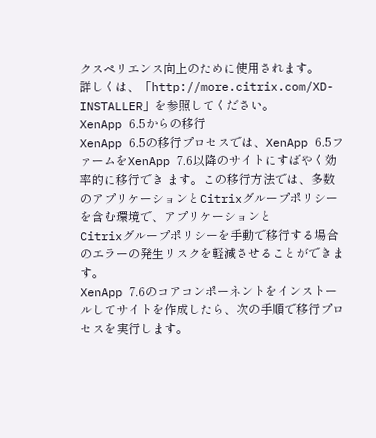クスペリエンス向上のために使用されます。
詳しくは、「http://more.citrix.com/XD-INSTALLER」を参照してください。
XenApp 6.5からの移行
XenApp 6.5の移行プロセスでは、XenApp 6.5ファームをXenApp 7.6以降のサイトにすばやく効率的に移行でき ます。この移行方法では、多数のアプリケーションとCitrixグループポリシーを含む環境で、アプリケーションと
Citrixグループポリシーを手動で移行する場合のエラーの発生リスクを軽減させることができます。
XenApp 7.6のコアコンポーネントをインストールしてサイトを作成したら、次の手順で移行プロセスを実行します。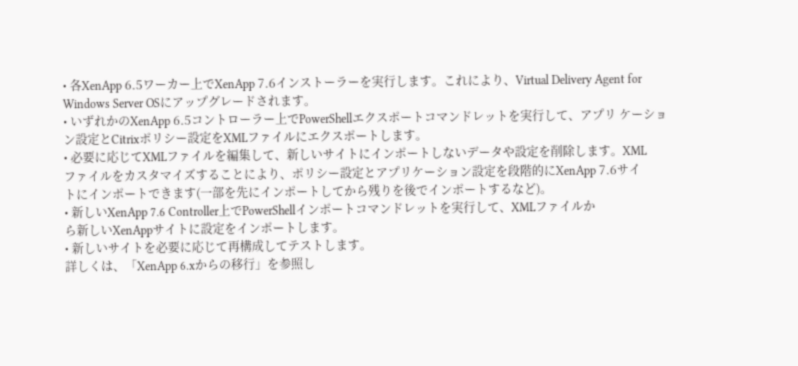• 各XenApp 6.5ワーカー上でXenApp 7.6インストーラーを実行します。これにより、Virtual Delivery Agent for Windows Server OSにアップグレードされます。
• いずれかのXenApp 6.5コントローラー上でPowerShellエクスポートコマンドレットを実行して、アプリ ケーション設定とCitrixポリシー設定をXMLファイルにエクスポートします。
• 必要に応じてXMLファイルを編集して、新しいサイトにインポートしないデータや設定を削除します。XML
ファイルをカスタマイズすることにより、ポリシー設定とアプリケーション設定を段階的にXenApp 7.6サイ
トにインポートできます(一部を先にインポートしてから残りを後でインポートするなど)。
• 新しいXenApp 7.6 Controller上でPowerShellインポートコマンドレットを実行して、XMLファイルか
ら新しいXenAppサイトに設定をインポートします。
• 新しいサイトを必要に応じて再構成してテストします。
詳しくは、「XenApp 6.xからの移行」を参照し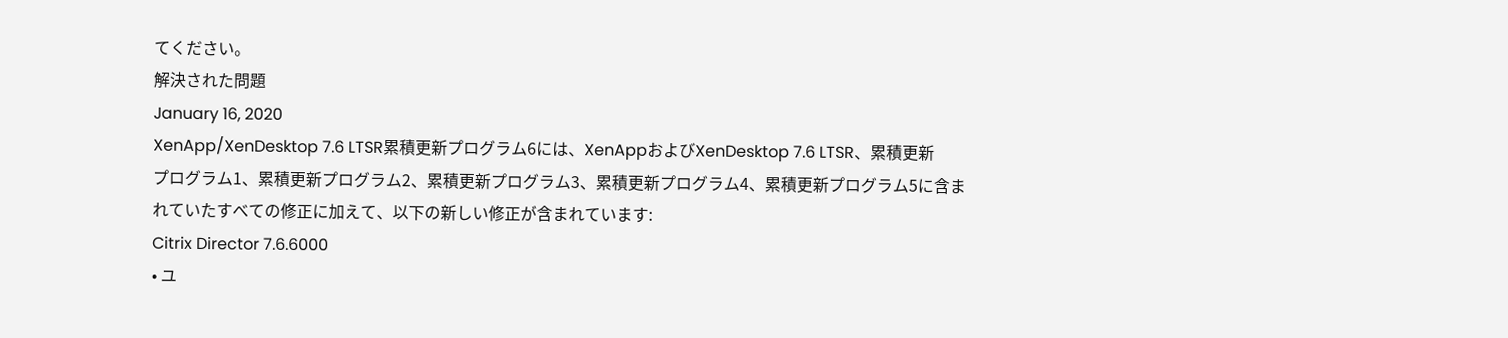てください。
解決された問題
January 16, 2020
XenApp/XenDesktop 7.6 LTSR累積更新プログラム6には、XenAppおよびXenDesktop 7.6 LTSR、累積更新
プログラム1、累積更新プログラム2、累積更新プログラム3、累積更新プログラム4、累積更新プログラム5に含ま
れていたすべての修正に加えて、以下の新しい修正が含まれています:
Citrix Director 7.6.6000
• ユ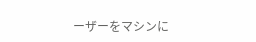ーザーをマシンに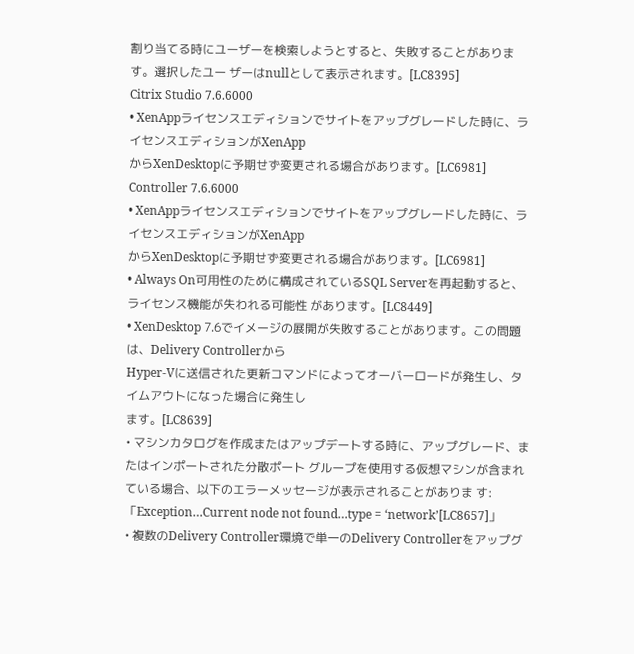割り当てる時にユーザーを検索しようとすると、失敗することがあります。選択したユー ザーはnullとして表示されます。[LC8395]
Citrix Studio 7.6.6000
• XenAppライセンスエディションでサイトをアップグレードした時に、ライセンスエディションがXenApp
からXenDesktopに予期せず変更される場合があります。[LC6981]
Controller 7.6.6000
• XenAppライセンスエディションでサイトをアップグレードした時に、ライセンスエディションがXenApp
からXenDesktopに予期せず変更される場合があります。[LC6981]
• Always On可用性のために構成されているSQL Serverを再起動すると、ライセンス機能が失われる可能性 があります。[LC8449]
• XenDesktop 7.6でイメージの展開が失敗することがあります。この問題は、Delivery Controllerから
Hyper-Vに送信された更新コマンドによってオーバーロードが発生し、タイムアウトになった場合に発生し
ます。[LC8639]
• マシンカタログを作成またはアップデートする時に、アップグレード、またはインポートされた分散ポート グループを使用する仮想マシンが含まれている場合、以下のエラーメッセージが表示されることがありま す:「Exception…Current node not found…type = ‘network’[LC8657]」
• 複数のDelivery Controller環境で単一のDelivery Controllerをアップグ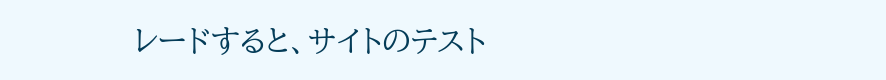レードすると、サイトのテスト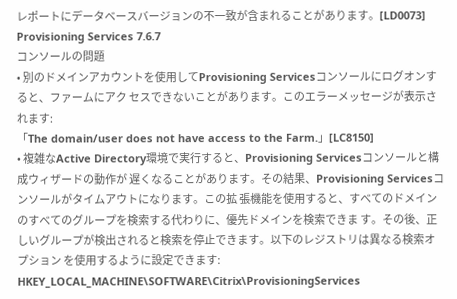レポートにデータベースバージョンの不一致が含まれることがあります。[LD0073]
Provisioning Services 7.6.7
コンソールの問題
• 別のドメインアカウントを使用してProvisioning Servicesコンソールにログオンすると、ファームにアク セスできないことがあります。このエラーメッセージが表示されます:
「The domain/user does not have access to the Farm.」[LC8150]
• 複雑なActive Directory環境で実行すると、Provisioning Servicesコンソールと構成ウィザードの動作が 遅くなることがあります。その結果、Provisioning Servicesコンソールがタイムアウトになります。この拡 張機能を使用すると、すべてのドメインのすべてのグループを検索する代わりに、優先ドメインを検索できま す。その後、正しいグループが検出されると検索を停止できます。以下のレジストリは異なる検索オプション を使用するように設定できます:
HKEY_LOCAL_MACHINE\SOFTWARE\Citrix\ProvisioningServices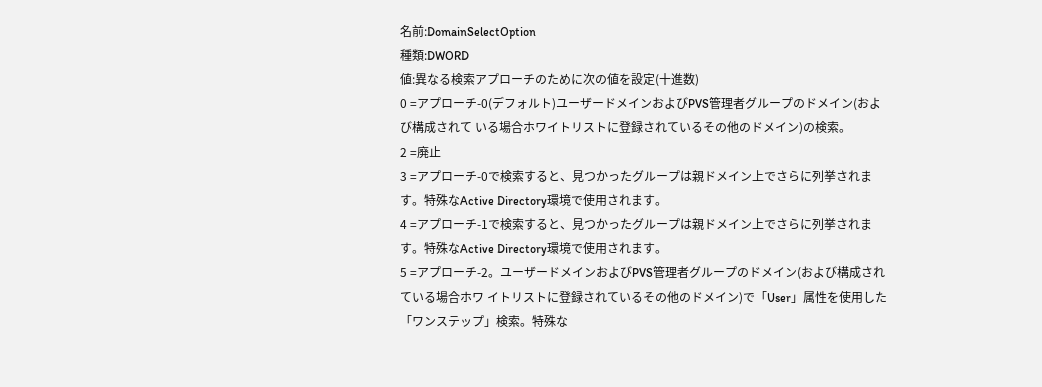名前:DomainSelectOption
種類:DWORD
値:異なる検索アプローチのために次の値を設定(十進数)
0 =アプローチ-0(デフォルト)ユーザードメインおよびPVS管理者グループのドメイン(および構成されて いる場合ホワイトリストに登録されているその他のドメイン)の検索。
2 =廃止
3 =アプローチ-0で検索すると、見つかったグループは親ドメイン上でさらに列挙されます。特殊なActive Directory環境で使用されます。
4 =アプローチ-1で検索すると、見つかったグループは親ドメイン上でさらに列挙されます。特殊なActive Directory環境で使用されます。
5 =アプローチ-2。ユーザードメインおよびPVS管理者グループのドメイン(および構成されている場合ホワ イトリストに登録されているその他のドメイン)で「User」属性を使用した「ワンステップ」検索。特殊な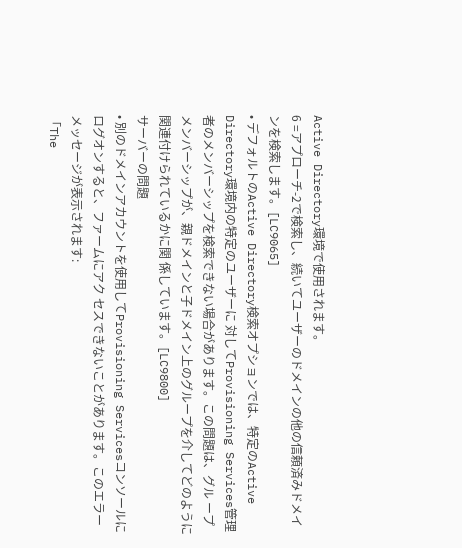Active Directory環境で使用されます。
6 =アプローチ-2で検索し、続いてユーザーのドメインの他の信頼済みドメインを検索します。[LC9065]
• デフォルトのActive Directory検索オプションでは、特定のActive Directory環境内の特定のユーザーに 対してProvisioning Services管理者のメンバーシップを検索できない場合があります。この問題は、グル ープメンバーシップが、親ドメインと子ドメイン上のグループを介してどのように関連付けられているかに関 係しています。[LC9800]
サーバーの問題
• 別のドメインアカウントを使用してProvisioning Servicesコンソールにログオンすると、ファームにアク セスできないことがあります。このエラーメッセージが表示されます:
「The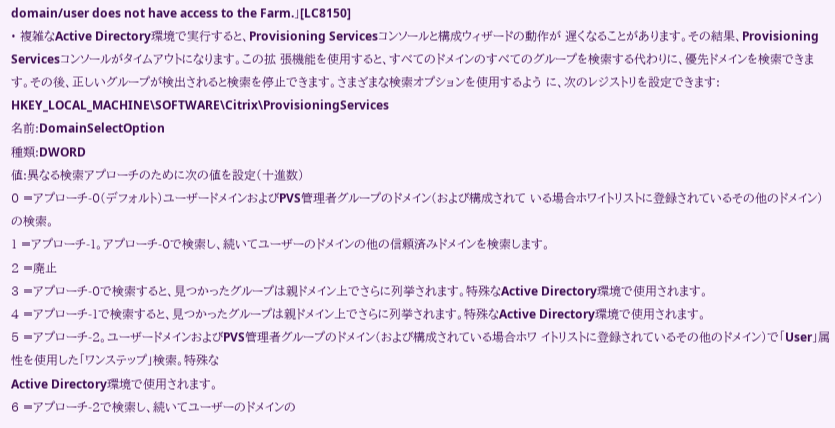domain/user does not have access to the Farm.」[LC8150]
• 複雑なActive Directory環境で実行すると、Provisioning Servicesコンソールと構成ウィザードの動作が 遅くなることがあります。その結果、Provisioning Servicesコンソールがタイムアウトになります。この拡 張機能を使用すると、すべてのドメインのすべてのグループを検索する代わりに、優先ドメインを検索できま す。その後、正しいグループが検出されると検索を停止できます。さまざまな検索オプションを使用するよう に、次のレジストリを設定できます:
HKEY_LOCAL_MACHINE\SOFTWARE\Citrix\ProvisioningServices
名前:DomainSelectOption
種類:DWORD
値:異なる検索アプローチのために次の値を設定(十進数)
0 =アプローチ-0(デフォルト)ユーザードメインおよびPVS管理者グループのドメイン(および構成されて いる場合ホワイトリストに登録されているその他のドメイン)の検索。
1 =アプローチ-1。アプローチ-0で検索し、続いてユーザーのドメインの他の信頼済みドメインを検索します。
2 =廃止
3 =アプローチ-0で検索すると、見つかったグループは親ドメイン上でさらに列挙されます。特殊なActive Directory環境で使用されます。
4 =アプローチ-1で検索すると、見つかったグループは親ドメイン上でさらに列挙されます。特殊なActive Directory環境で使用されます。
5 =アプローチ-2。ユーザードメインおよびPVS管理者グループのドメイン(および構成されている場合ホワ イトリストに登録されているその他のドメイン)で「User」属性を使用した「ワンステップ」検索。特殊な
Active Directory環境で使用されます。
6 =アプローチ-2で検索し、続いてユーザーのドメインの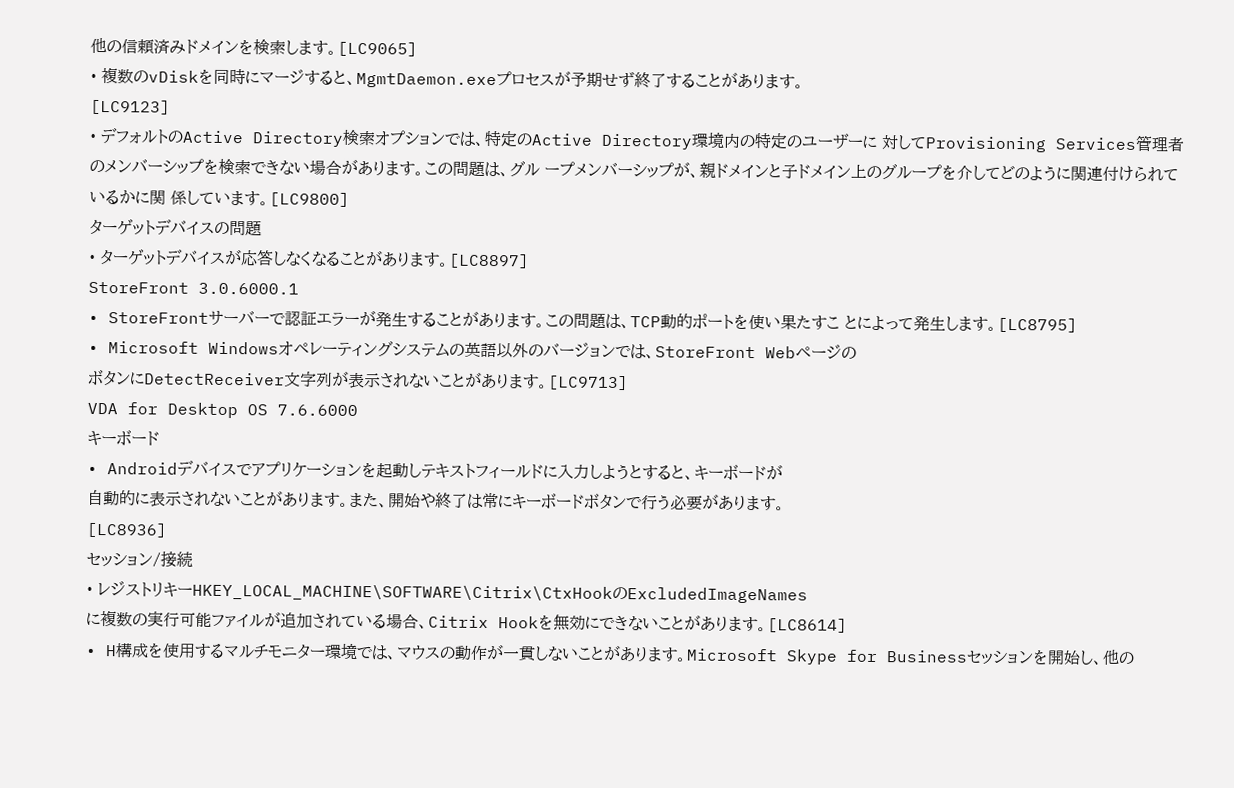他の信頼済みドメインを検索します。[LC9065]
• 複数のvDiskを同時にマージすると、MgmtDaemon.exeプロセスが予期せず終了することがあります。
[LC9123]
• デフォルトのActive Directory検索オプションでは、特定のActive Directory環境内の特定のユーザーに 対してProvisioning Services管理者のメンバーシップを検索できない場合があります。この問題は、グル ープメンバーシップが、親ドメインと子ドメイン上のグループを介してどのように関連付けられているかに関 係しています。[LC9800]
ターゲットデバイスの問題
• ターゲットデバイスが応答しなくなることがあります。[LC8897]
StoreFront 3.0.6000.1
• StoreFrontサーバーで認証エラーが発生することがあります。この問題は、TCP動的ポートを使い果たすこ とによって発生します。[LC8795]
• Microsoft Windowsオペレーティングシステムの英語以外のバージョンでは、StoreFront Webページの
ボタンにDetectReceiver文字列が表示されないことがあります。[LC9713]
VDA for Desktop OS 7.6.6000
キーボード
• Androidデバイスでアプリケーションを起動しテキストフィールドに入力しようとすると、キーボードが
自動的に表示されないことがあります。また、開始や終了は常にキーボードボタンで行う必要があります。
[LC8936]
セッション/接続
• レジストリキーHKEY_LOCAL_MACHINE\SOFTWARE\Citrix\CtxHookのExcludedImageNames
に複数の実行可能ファイルが追加されている場合、Citrix Hookを無効にできないことがあります。[LC8614]
• H構成を使用するマルチモニター環境では、マウスの動作が一貫しないことがあります。Microsoft Skype for Businessセッションを開始し、他の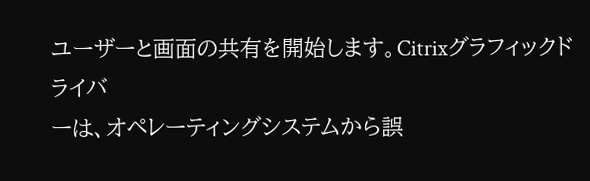ユーザーと画面の共有を開始します。Citrixグラフィックドライバ
ーは、オペレーティングシステムから誤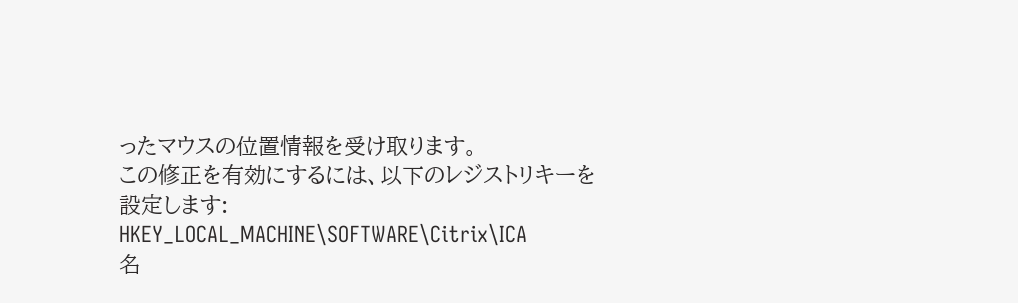ったマウスの位置情報を受け取ります。
この修正を有効にするには、以下のレジストリキーを設定します:
HKEY_LOCAL_MACHINE\SOFTWARE\Citrix\ICA
名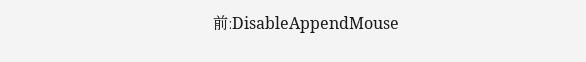前:DisableAppendMouse